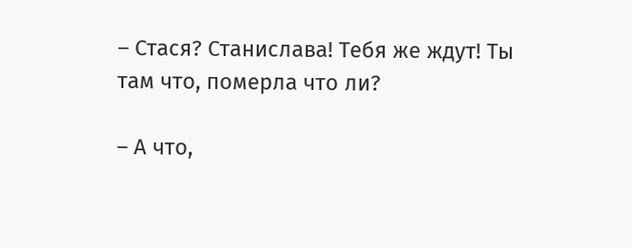– Стася? Станислава! Тебя же ждут! Ты там что, померла что ли?

– А что,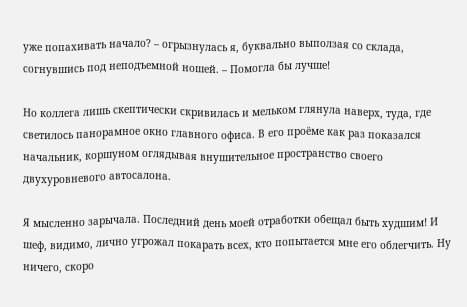уже попахивать начало? – огрызнулась я, буквально выползая со склада, согнувшись под неподъемной ношей. – Помогла бы лучше!

Но коллега лишь скептически скривилась и мельком глянула наверх, туда, где светилось панорамное окно главного офиса. В его проёме как раз показался начальник, коршуном оглядывая внушительное пространство своего двухуровневого автосалона.

Я мысленно зарычала. Последний день моей отработки обещал быть худшим! И шеф, видимо, лично угрожал покарать всех, кто попытается мне его облегчить. Ну ничего, скоро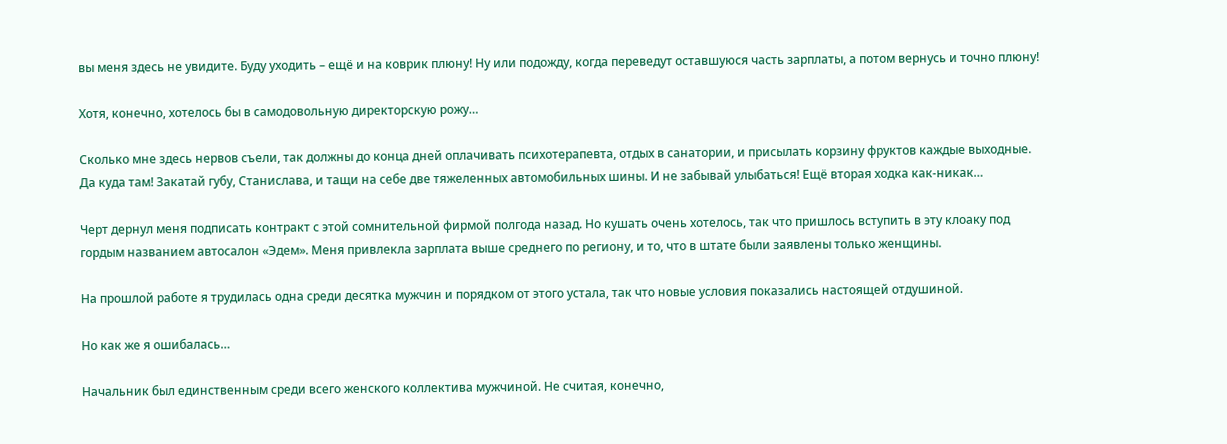вы меня здесь не увидите. Буду уходить – ещё и на коврик плюну! Ну или подожду, когда переведут оставшуюся часть зарплаты, а потом вернусь и точно плюну!

Хотя, конечно, хотелось бы в самодовольную директорскую рожу…

Сколько мне здесь нервов съели, так должны до конца дней оплачивать психотерапевта, отдых в санатории, и присылать корзину фруктов каждые выходные. Да куда там! Закатай губу, Станислава, и тащи на себе две тяжеленных автомобильных шины. И не забывай улыбаться! Ещё вторая ходка как-никак…

Черт дернул меня подписать контракт с этой сомнительной фирмой полгода назад. Но кушать очень хотелось, так что пришлось вступить в эту клоаку под гордым названием автосалон «Эдем». Меня привлекла зарплата выше среднего по региону, и то, что в штате были заявлены только женщины.

На прошлой работе я трудилась одна среди десятка мужчин и порядком от этого устала, так что новые условия показались настоящей отдушиной.

Но как же я ошибалась…

Начальник был единственным среди всего женского коллектива мужчиной. Не считая, конечно,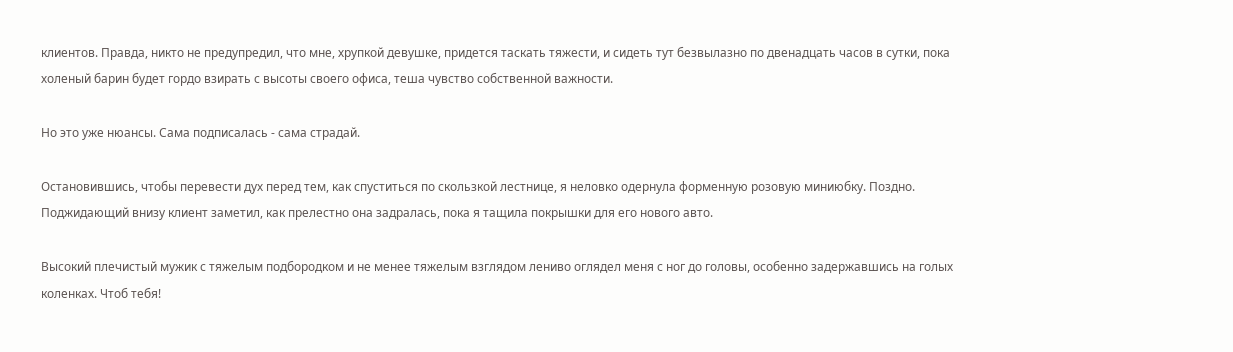клиентов. Правда, никто не предупредил, что мне, хрупкой девушке, придется таскать тяжести, и сидеть тут безвылазно по двенадцать часов в сутки, пока холеный барин будет гордо взирать с высоты своего офиса, теша чувство собственной важности.

Но это уже нюансы. Сама подписалась - сама страдай.

Остановившись, чтобы перевести дух перед тем, как спуститься по скользкой лестнице, я неловко одернула форменную розовую миниюбку. Поздно. Поджидающий внизу клиент заметил, как прелестно она задралась, пока я тащила покрышки для его нового авто.

Высокий плечистый мужик с тяжелым подбородком и не менее тяжелым взглядом лениво оглядел меня с ног до головы, особенно задержавшись на голых коленках. Чтоб тебя!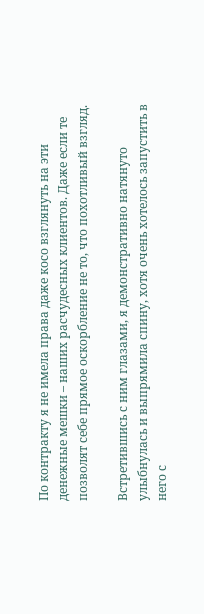По контракту я не имела права даже косо взглянуть на эти денежные мешки – наших расчудесных клиентов. Даже если те позволят себе прямое оскорбление не то, что похотливый взгляд.

Встретившись с ним глазами, я демонстративно натянуто улыбнулась и выпрямила спину, хотя очень хотелось запустить в него с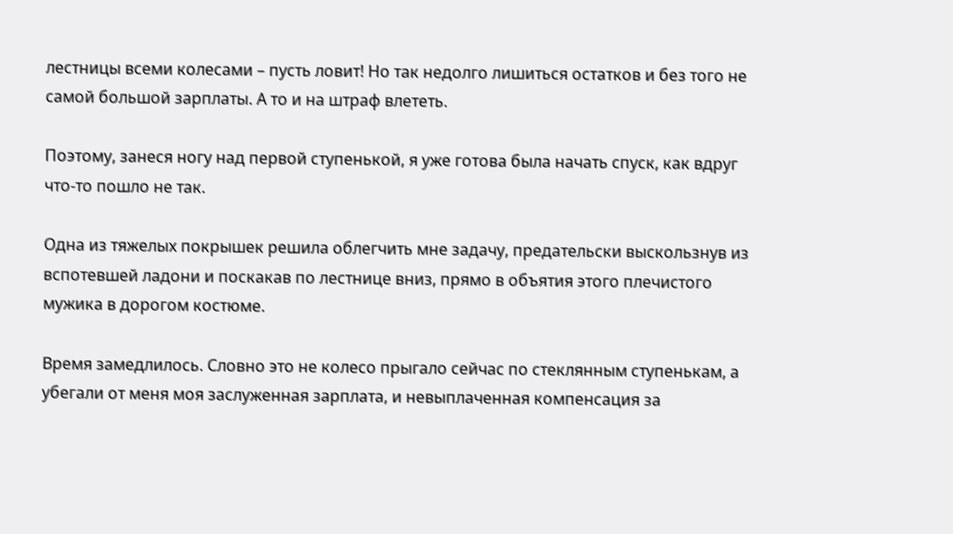лестницы всеми колесами – пусть ловит! Но так недолго лишиться остатков и без того не самой большой зарплаты. А то и на штраф влететь.

Поэтому, занеся ногу над первой ступенькой, я уже готова была начать спуск, как вдруг что-то пошло не так.

Одна из тяжелых покрышек решила облегчить мне задачу, предательски выскользнув из вспотевшей ладони и поскакав по лестнице вниз, прямо в объятия этого плечистого мужика в дорогом костюме.

Время замедлилось. Словно это не колесо прыгало сейчас по стеклянным ступенькам, а убегали от меня моя заслуженная зарплата, и невыплаченная компенсация за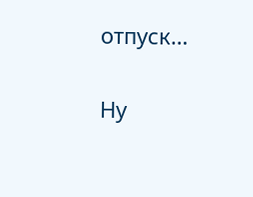отпуск…

Ну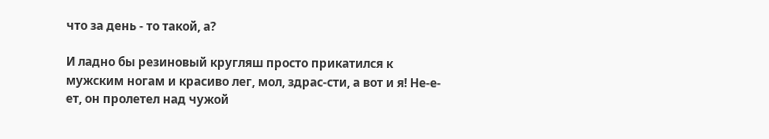что за день - то такой, а?

И ладно бы резиновый кругляш просто прикатился к мужским ногам и красиво лег, мол, здрас-сти, а вот и я! Не-е-ет, он пролетел над чужой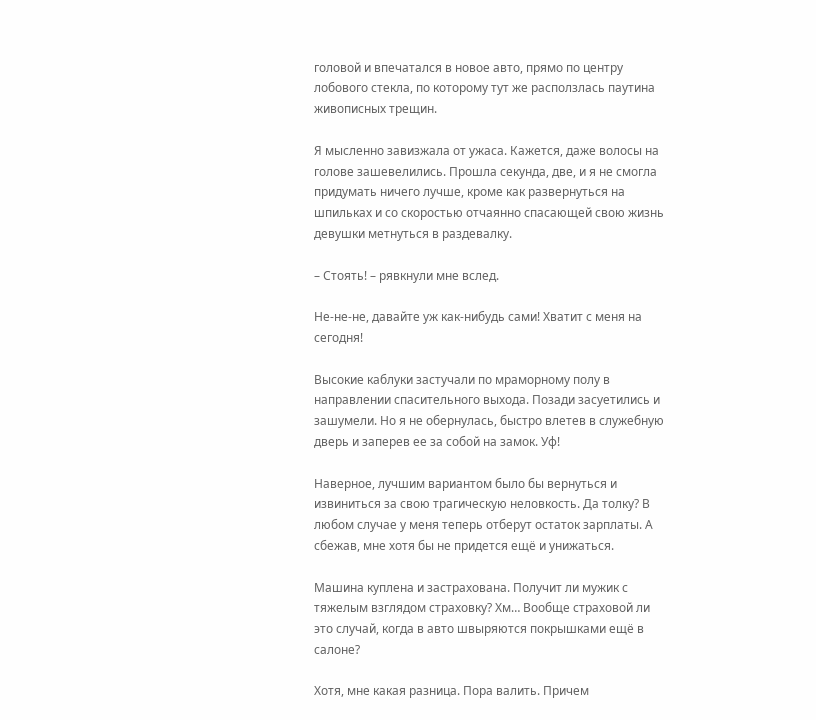головой и впечатался в новое авто, прямо по центру лобового стекла, по которому тут же расползлась паутина живописных трещин.

Я мысленно завизжала от ужаса. Кажется, даже волосы на голове зашевелились. Прошла секунда, две, и я не смогла придумать ничего лучше, кроме как развернуться на шпильках и со скоростью отчаянно спасающей свою жизнь девушки метнуться в раздевалку.

– Стоять! – рявкнули мне вслед.

Не-не-не, давайте уж как-нибудь сами! Хватит с меня на сегодня!

Высокие каблуки застучали по мраморному полу в направлении спасительного выхода. Позади засуетились и зашумели. Но я не обернулась, быстро влетев в служебную дверь и заперев ее за собой на замок. Уф!

Наверное, лучшим вариантом было бы вернуться и извиниться за свою трагическую неловкость. Да толку? В любом случае у меня теперь отберут остаток зарплаты. А сбежав, мне хотя бы не придется ещё и унижаться.

Машина куплена и застрахована. Получит ли мужик с тяжелым взглядом страховку? Хм… Вообще страховой ли это случай, когда в авто швыряются покрышками ещё в салоне?

Хотя, мне какая разница. Пора валить. Причем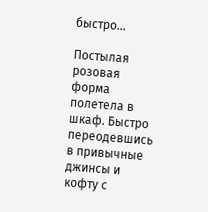быстро…

Постылая розовая форма полетела в шкаф. Быстро переодевшись в привычные джинсы и кофту с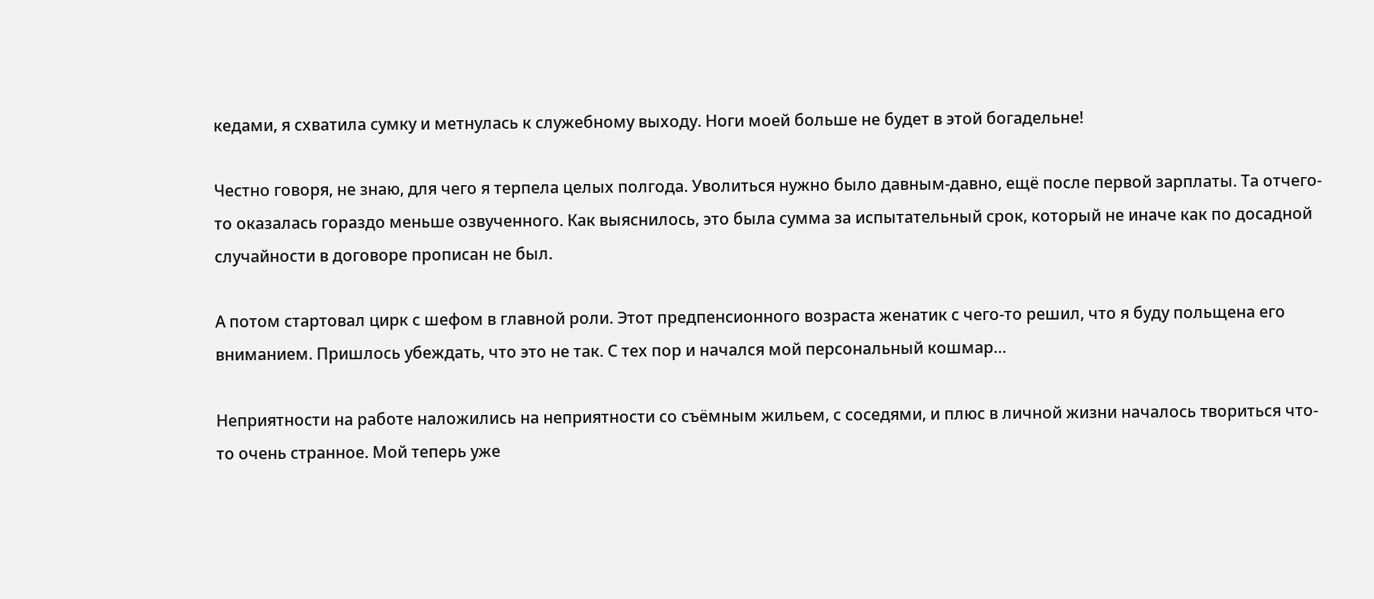кедами, я схватила сумку и метнулась к служебному выходу. Ноги моей больше не будет в этой богадельне!

Честно говоря, не знаю, для чего я терпела целых полгода. Уволиться нужно было давным-давно, ещё после первой зарплаты. Та отчего-то оказалась гораздо меньше озвученного. Как выяснилось, это была сумма за испытательный срок, который не иначе как по досадной случайности в договоре прописан не был.

А потом стартовал цирк с шефом в главной роли. Этот предпенсионного возраста женатик с чего-то решил, что я буду польщена его вниманием. Пришлось убеждать, что это не так. С тех пор и начался мой персональный кошмар…

Неприятности на работе наложились на неприятности со съёмным жильем, с соседями, и плюс в личной жизни началось твориться что-то очень странное. Мой теперь уже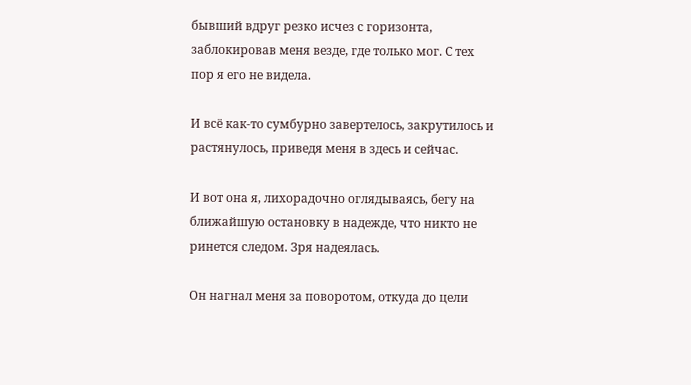бывший вдруг резко исчез с горизонта, заблокировав меня везде, где только мог. С тех пор я его не видела.

И всё как-то сумбурно завертелось, закрутилось и растянулось, приведя меня в здесь и сейчас.

И вот она я, лихорадочно оглядываясь, бегу на ближайшую остановку в надежде, что никто не ринется следом. Зря надеялась.

Он нагнал меня за поворотом, откуда до цели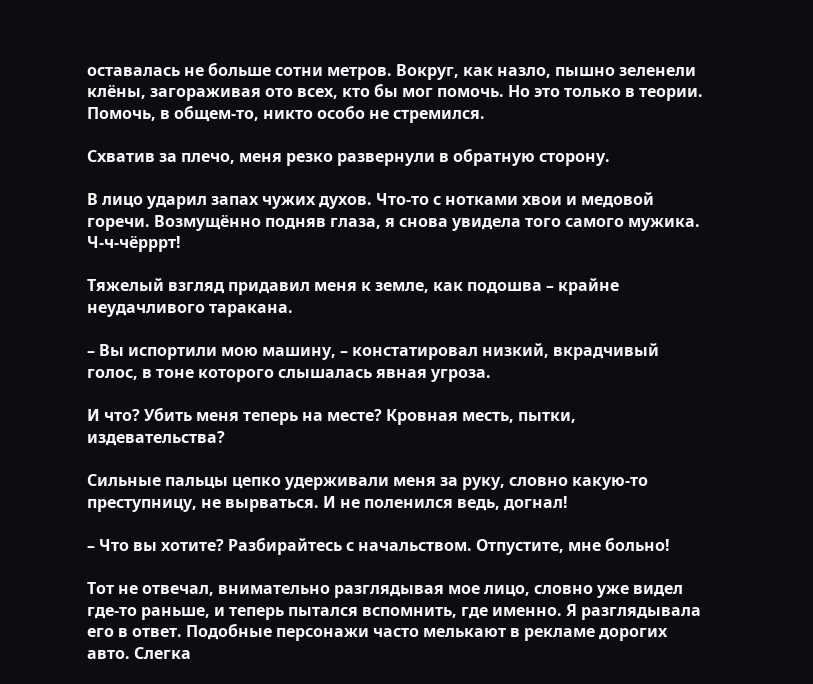оставалась не больше сотни метров. Вокруг, как назло, пышно зеленели клёны, загораживая ото всех, кто бы мог помочь. Но это только в теории. Помочь, в общем-то, никто особо не стремился.

Схватив за плечо, меня резко развернули в обратную сторону.

В лицо ударил запах чужих духов. Что-то с нотками хвои и медовой горечи. Возмущённо подняв глаза, я снова увидела того самого мужика. Ч-ч-чёрррт!

Тяжелый взгляд придавил меня к земле, как подошва – крайне неудачливого таракана.

– Вы испортили мою машину, – констатировал низкий, вкрадчивый голос, в тоне которого слышалась явная угроза.

И что? Убить меня теперь на месте? Кровная месть, пытки, издевательства?

Сильные пальцы цепко удерживали меня за руку, словно какую-то преступницу, не вырваться. И не поленился ведь, догнал!

– Что вы хотите? Разбирайтесь с начальством. Отпустите, мне больно!

Тот не отвечал, внимательно разглядывая мое лицо, словно уже видел где-то раньше, и теперь пытался вспомнить, где именно. Я разглядывала его в ответ. Подобные персонажи часто мелькают в рекламе дорогих авто. Слегка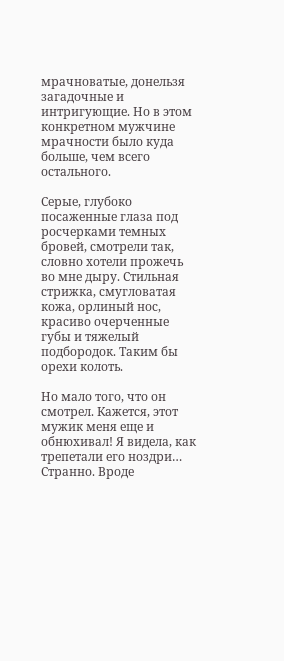мрачноватые, донельзя загадочные и интригующие. Но в этом конкретном мужчине мрачности было куда больше, чем всего остального.

Серые, глубоко посаженные глаза под росчерками темных бровей, смотрели так, словно хотели прожечь во мне дыру. Стильная стрижка, смугловатая кожа, орлиный нос, красиво очерченные губы и тяжелый подбородок. Таким бы орехи колоть.

Но мало того, что он смотрел. Кажется, этот мужик меня еще и обнюхивал! Я видела, как трепетали его ноздри… Странно. Вроде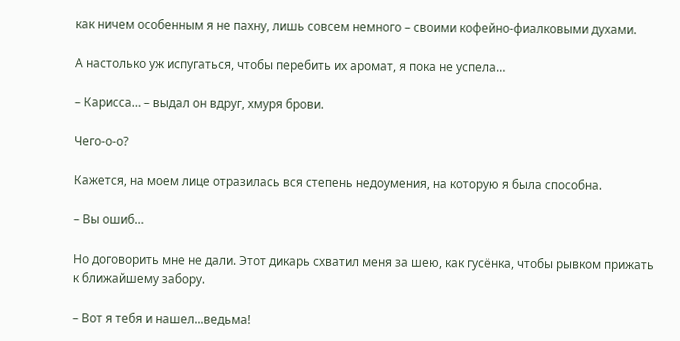как ничем особенным я не пахну, лишь совсем немного – своими кофейно-фиалковыми духами.

А настолько уж испугаться, чтобы перебить их аромат, я пока не успела…

– Карисса… – выдал он вдруг, хмуря брови.

Чего-о-о?

Кажется, на моем лице отразилась вся степень недоумения, на которую я была способна.

– Вы ошиб…

Но договорить мне не дали. Этот дикарь схватил меня за шею, как гусёнка, чтобы рывком прижать к ближайшему забору.

– Вот я тебя и нашел...ведьма!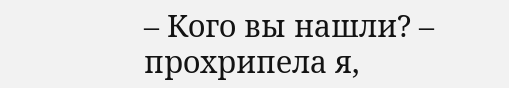– Кого вы нашли? – прохрипела я,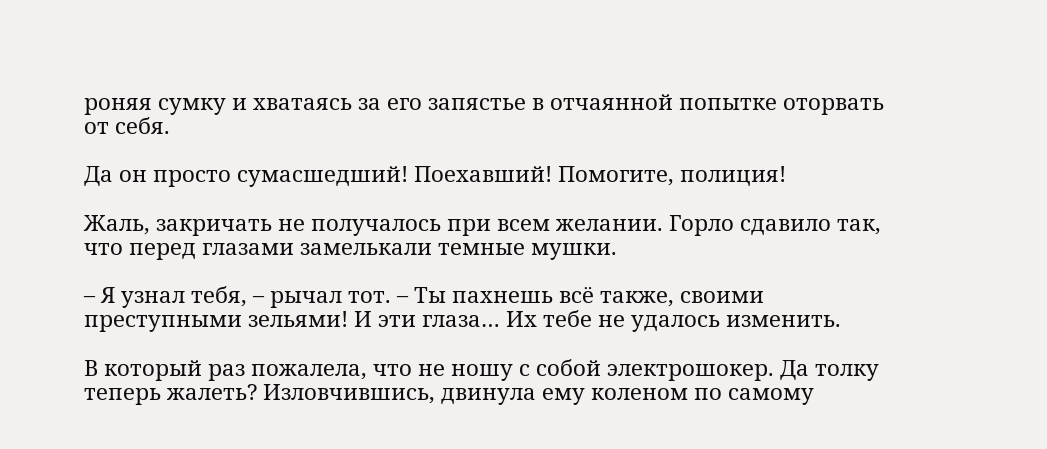роняя сумку и хватаясь за его запястье в отчаянной попытке оторвать от себя.

Да он просто сумасшедший! Поехавший! Помогите, полиция!

Жаль, закричать не получалось при всем желании. Горло сдавило так, что перед глазами замелькали темные мушки.

– Я узнал тебя, – рычал тот. – Ты пахнешь всё также, своими преступными зельями! И эти глаза… Их тебе не удалось изменить.

В который раз пожалела, что не ношу с собой электрошокер. Да толку теперь жалеть? Изловчившись, двинула ему коленом по самому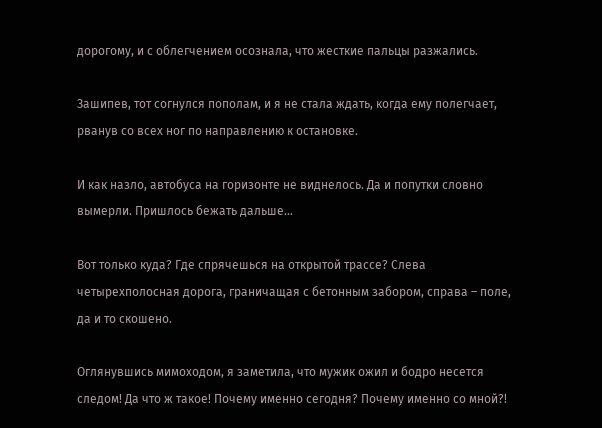дорогому, и с облегчением осознала, что жесткие пальцы разжались.

Зашипев, тот согнулся пополам, и я не стала ждать, когда ему полегчает, рванув со всех ног по направлению к остановке.

И как назло, автобуса на горизонте не виднелось. Да и попутки словно вымерли. Пришлось бежать дальше…

Вот только куда? Где спрячешься на открытой трассе? Слева четырехполосная дорога, граничащая с бетонным забором, справа – поле, да и то скошено.

Оглянувшись мимоходом, я заметила, что мужик ожил и бодро несется следом! Да что ж такое! Почему именно сегодня? Почему именно со мной?!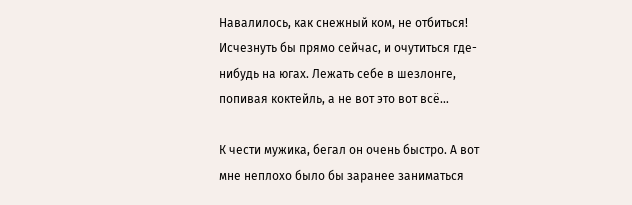Навалилось, как снежный ком, не отбиться! Исчезнуть бы прямо сейчас, и очутиться где-нибудь на югах. Лежать себе в шезлонге, попивая коктейль, а не вот это вот всё…

К чести мужика, бегал он очень быстро. А вот мне неплохо было бы заранее заниматься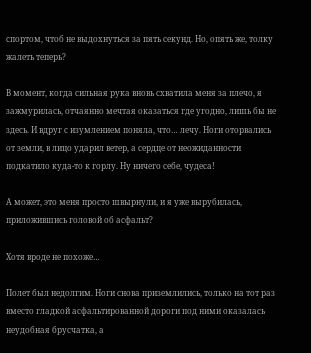спортом, чтоб не выдохнуться за пять секунд. Но, опять же, толку жалеть теперь?

В момент, когда сильная рука вновь схватила меня за плечо, я зажмурилась, отчаянно мечтая оказаться где угодно, лишь бы не здесь. И вдруг с изумлением поняла, что… лечу. Ноги оторвались от земли, в лицо ударил ветер, а сердце от неожиданности подкатило куда-то к горлу. Ну ничего себе, чудеса!

А может, это меня просто швырнули, и я уже вырубилась, приложившись головой об асфальт?

Хотя вроде не похоже…

Полет был недолгим. Ноги снова приземлились, только на тот раз вместо гладкой асфальтированной дороги под ними оказалась неудобная брусчатка, а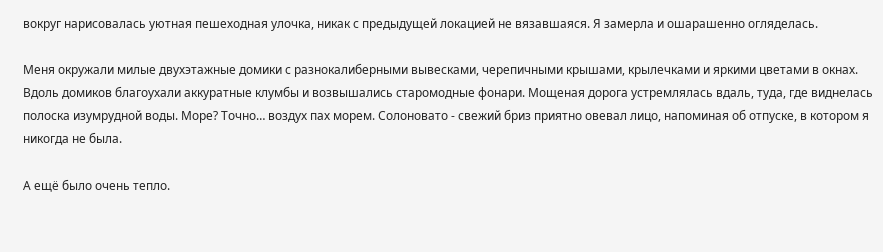вокруг нарисовалась уютная пешеходная улочка, никак с предыдущей локацией не вязавшаяся. Я замерла и ошарашенно огляделась.

Меня окружали милые двухэтажные домики с разнокалиберными вывесками, черепичными крышами, крылечками и яркими цветами в окнах. Вдоль домиков благоухали аккуратные клумбы и возвышались старомодные фонари. Мощеная дорога устремлялась вдаль, туда, где виднелась полоска изумрудной воды. Море? Точно… воздух пах морем. Солоновато - свежий бриз приятно овевал лицо, напоминая об отпуске, в котором я никогда не была.

А ещё было очень тепло.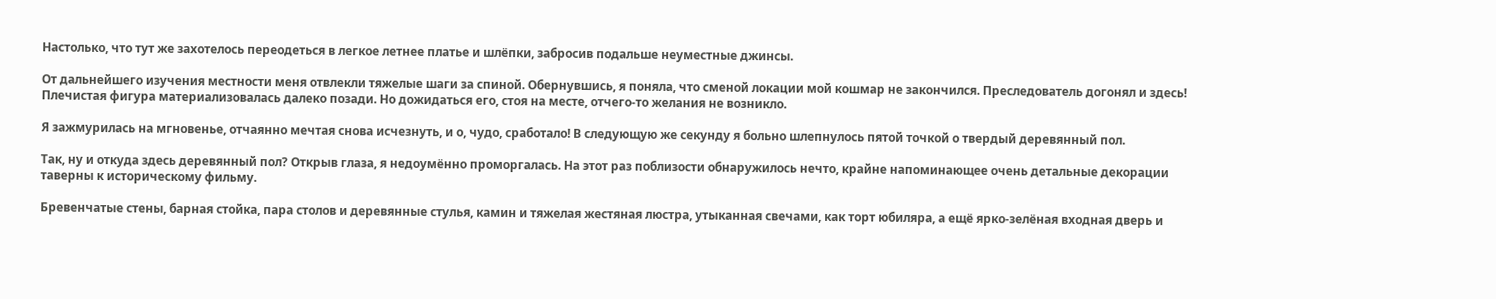Настолько, что тут же захотелось переодеться в легкое летнее платье и шлёпки, забросив подальше неуместные джинсы.

От дальнейшего изучения местности меня отвлекли тяжелые шаги за спиной. Обернувшись, я поняла, что сменой локации мой кошмар не закончился. Преследователь догонял и здесь! Плечистая фигура материализовалась далеко позади. Но дожидаться его, стоя на месте, отчего-то желания не возникло.

Я зажмурилась на мгновенье, отчаянно мечтая снова исчезнуть, и о, чудо, сработало! В следующую же секунду я больно шлепнулось пятой точкой о твердый деревянный пол.

Так, ну и откуда здесь деревянный пол? Открыв глаза, я недоумённо проморгалась. На этот раз поблизости обнаружилось нечто, крайне напоминающее очень детальные декорации таверны к историческому фильму.

Бревенчатые стены, барная стойка, пара столов и деревянные стулья, камин и тяжелая жестяная люстра, утыканная свечами, как торт юбиляра, а ещё ярко-зелёная входная дверь и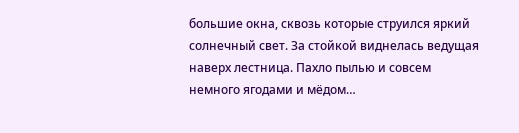большие окна, сквозь которые струился яркий солнечный свет. За стойкой виднелась ведущая наверх лестница. Пахло пылью и совсем немного ягодами и мёдом…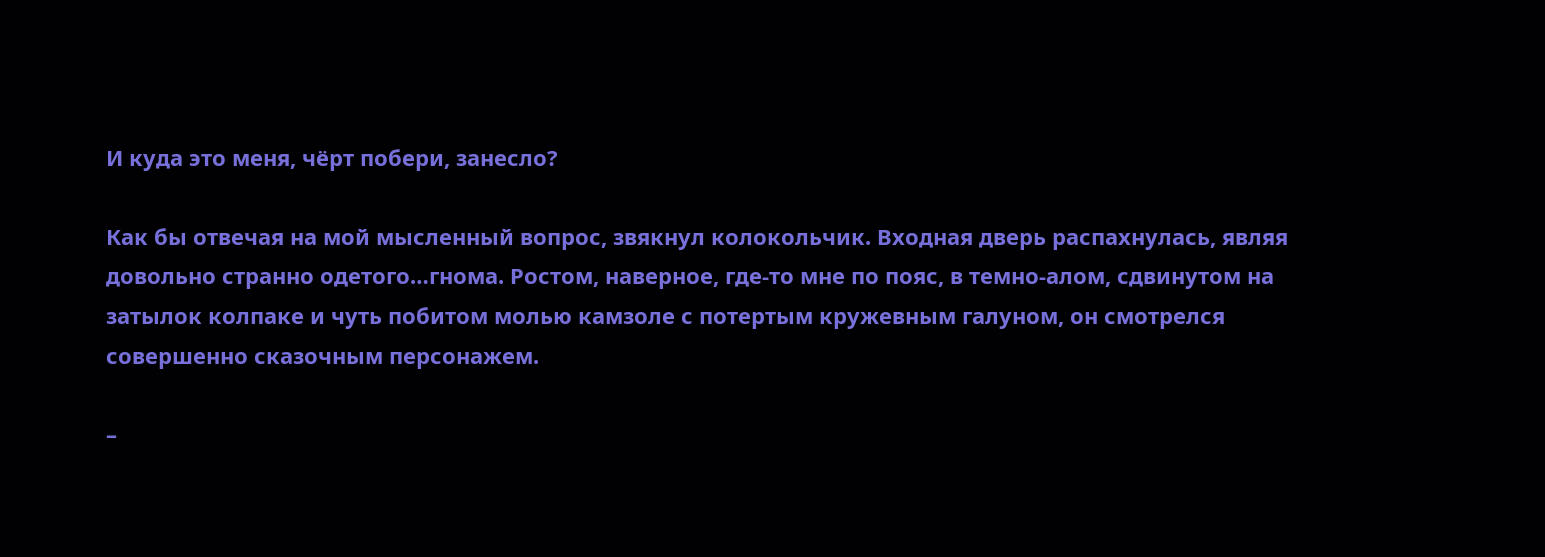И куда это меня, чёрт побери, занесло?

Как бы отвечая на мой мысленный вопрос, звякнул колокольчик. Входная дверь распахнулась, являя довольно странно одетого…гнома. Ростом, наверное, где-то мне по пояс, в темно-алом, сдвинутом на затылок колпаке и чуть побитом молью камзоле с потертым кружевным галуном, он смотрелся совершенно сказочным персонажем.

–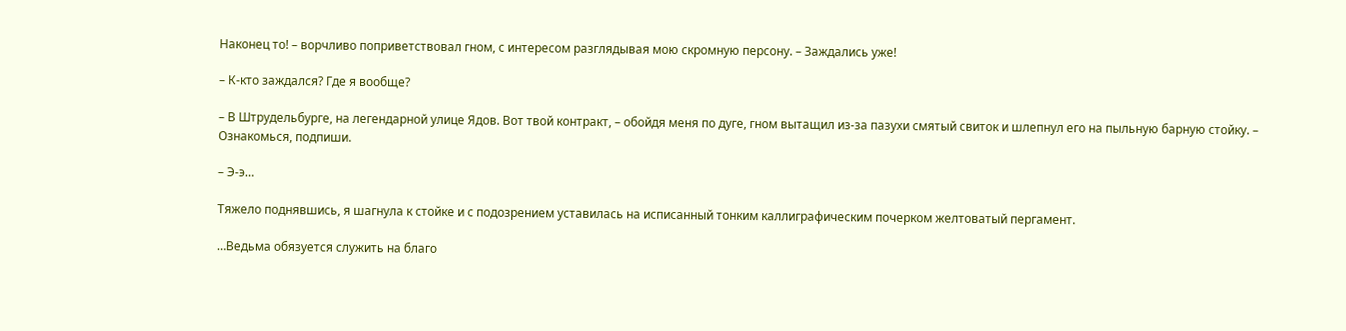Наконец то! – ворчливо поприветствовал гном, с интересом разглядывая мою скромную персону. – Заждались уже!

– К-кто заждался? Где я вообще?

– В Штрудельбурге, на легендарной улице Ядов. Вот твой контракт, – обойдя меня по дуге, гном вытащил из-за пазухи смятый свиток и шлепнул его на пыльную барную стойку. – Ознакомься, подпиши.

– Э-э…

Тяжело поднявшись, я шагнула к стойке и с подозрением уставилась на исписанный тонким каллиграфическим почерком желтоватый пергамент.

…Ведьма обязуется служить на благо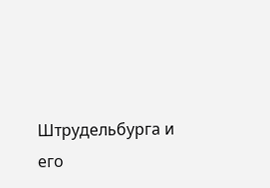Штрудельбурга и его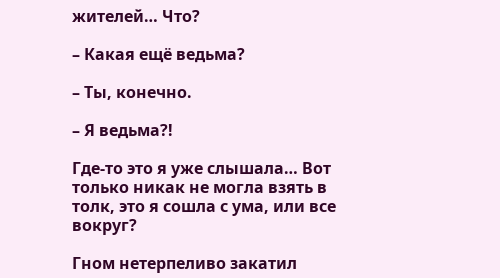жителей… Что?

– Какая ещё ведьма?

– Ты, конечно.

– Я ведьма?!

Где-то это я уже слышала… Вот только никак не могла взять в толк, это я сошла с ума, или все вокруг?

Гном нетерпеливо закатил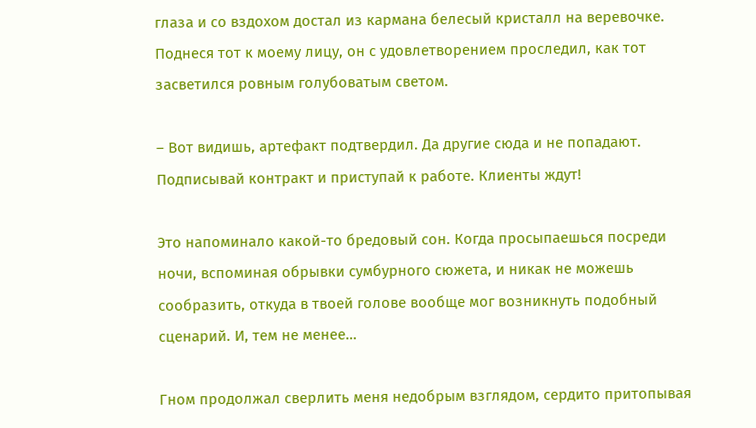глаза и со вздохом достал из кармана белесый кристалл на веревочке. Поднеся тот к моему лицу, он с удовлетворением проследил, как тот засветился ровным голубоватым светом.

– Вот видишь, артефакт подтвердил. Да другие сюда и не попадают. Подписывай контракт и приступай к работе. Клиенты ждут!

Это напоминало какой-то бредовый сон. Когда просыпаешься посреди ночи, вспоминая обрывки сумбурного сюжета, и никак не можешь сообразить, откуда в твоей голове вообще мог возникнуть подобный сценарий. И, тем не менее…

Гном продолжал сверлить меня недобрым взглядом, сердито притопывая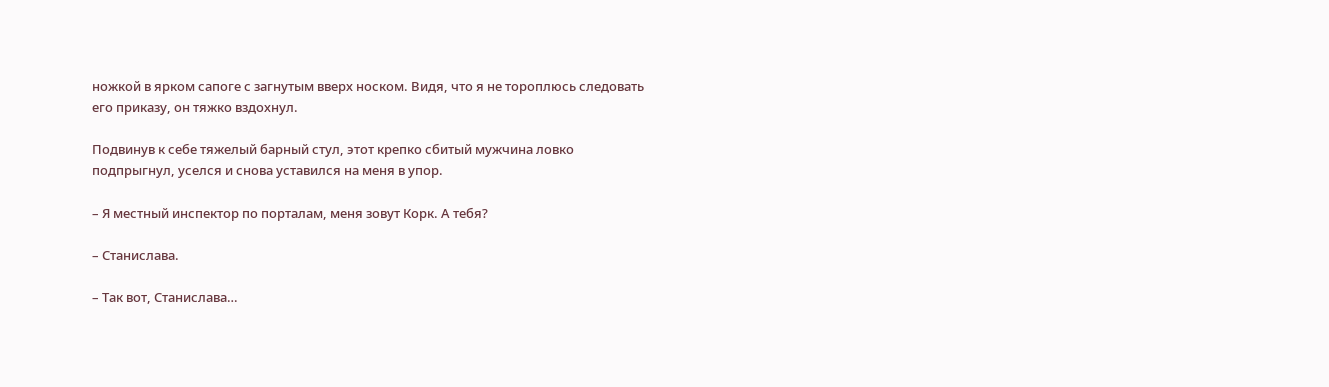ножкой в ярком сапоге с загнутым вверх носком. Видя, что я не тороплюсь следовать его приказу, он тяжко вздохнул.

Подвинув к себе тяжелый барный стул, этот крепко сбитый мужчина ловко подпрыгнул, уселся и снова уставился на меня в упор.

– Я местный инспектор по порталам, меня зовут Корк. А тебя?

– Станислава.

– Так вот, Станислава…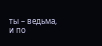ты – ведьма, и по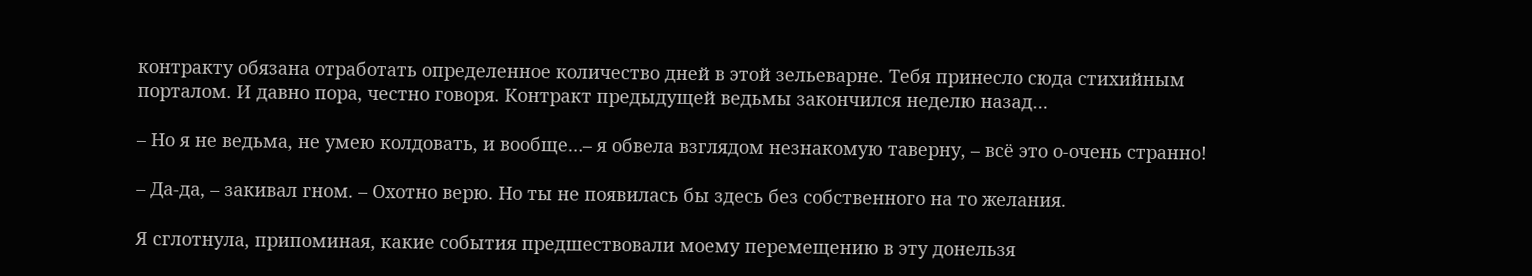контракту обязана отработать определенное количество дней в этой зельеварне. Тебя принесло сюда стихийным порталом. И давно пора, честно говоря. Контракт предыдущей ведьмы закончился неделю назад…

– Но я не ведьма, не умею колдовать, и вообще…– я обвела взглядом незнакомую таверну, – всё это о-очень странно!

– Да-да, – закивал гном. – Охотно верю. Но ты не появилась бы здесь без собственного на то желания.

Я сглотнула, припоминая, какие события предшествовали моему перемещению в эту донельзя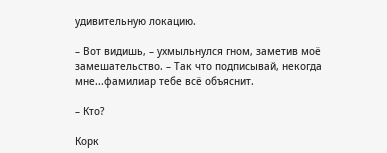удивительную локацию.

– Вот видишь, – ухмыльнулся гном, заметив моё замешательство. – Так что подписывай, некогда мне...фамилиар тебе всё объяснит.

– Кто?

Корк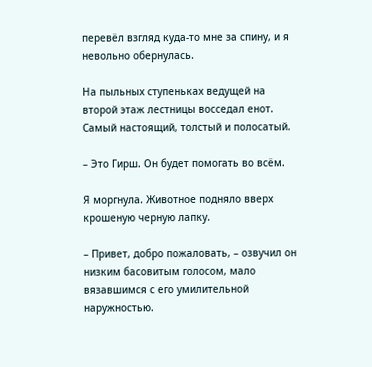перевёл взгляд куда-то мне за спину, и я невольно обернулась.

На пыльных ступеньках ведущей на второй этаж лестницы восседал енот. Самый настоящий, толстый и полосатый.

– Это Гирш. Он будет помогать во всём.

Я моргнула. Животное подняло вверх крошеную черную лапку.

– Привет, добро пожаловать, – озвучил он низким басовитым голосом, мало вязавшимся с его умилительной наружностью.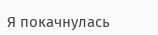Я покачнулась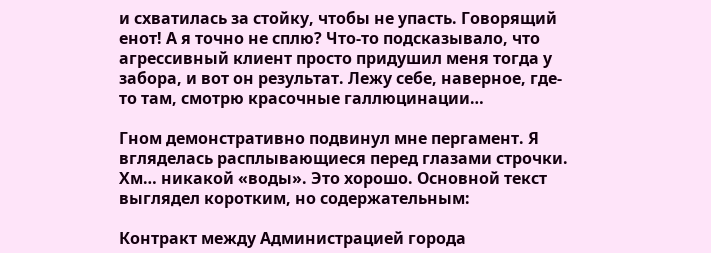и схватилась за стойку, чтобы не упасть. Говорящий енот! А я точно не сплю? Что-то подсказывало, что агрессивный клиент просто придушил меня тогда у забора, и вот он результат. Лежу себе, наверное, где-то там, смотрю красочные галлюцинации…

Гном демонстративно подвинул мне пергамент. Я вгляделась расплывающиеся перед глазами строчки. Хм… никакой «воды». Это хорошо. Основной текст выглядел коротким, но содержательным:

Контракт между Администрацией города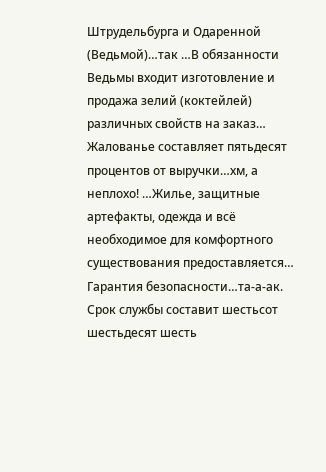Штрудельбурга и Одаренной (Ведьмой)…так …В обязанности Ведьмы входит изготовление и продажа зелий (коктейлей) различных свойств на заказ… Жалованье составляет пятьдесят процентов от выручки…хм, а неплохо! …Жилье, защитные артефакты, одежда и всё необходимое для комфортного существования предоставляется… Гарантия безопасности…та-а-ак. Срок службы составит шестьсот шестьдесят шесть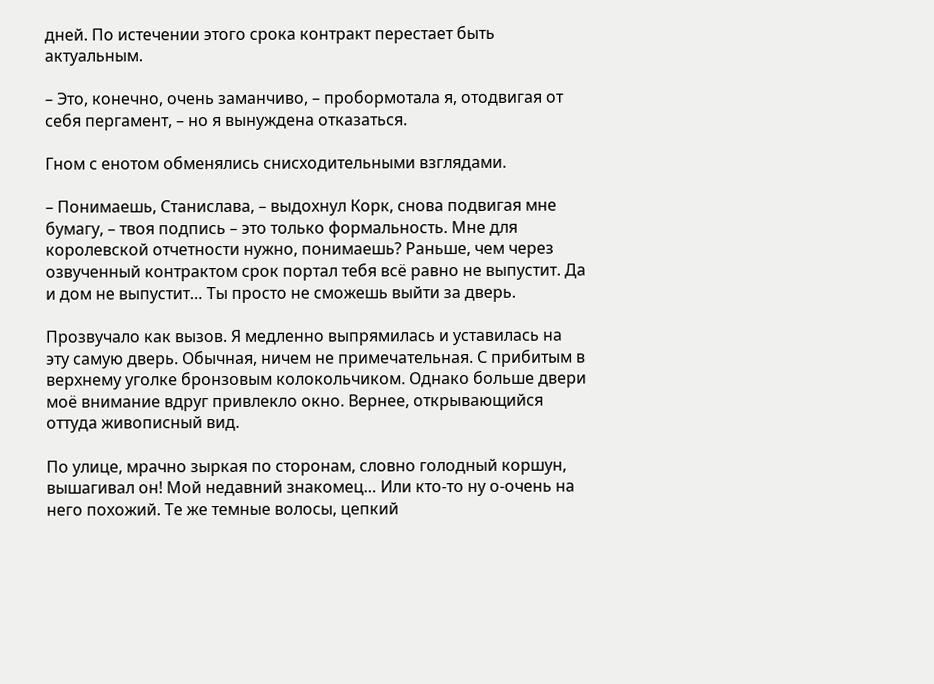дней. По истечении этого срока контракт перестает быть актуальным.

– Это, конечно, очень заманчиво, – пробормотала я, отодвигая от себя пергамент, – но я вынуждена отказаться.

Гном с енотом обменялись снисходительными взглядами.

– Понимаешь, Станислава, – выдохнул Корк, снова подвигая мне бумагу, – твоя подпись – это только формальность. Мне для королевской отчетности нужно, понимаешь? Раньше, чем через озвученный контрактом срок портал тебя всё равно не выпустит. Да и дом не выпустит… Ты просто не сможешь выйти за дверь.

Прозвучало как вызов. Я медленно выпрямилась и уставилась на эту самую дверь. Обычная, ничем не примечательная. С прибитым в верхнему уголке бронзовым колокольчиком. Однако больше двери моё внимание вдруг привлекло окно. Вернее, открывающийся оттуда живописный вид.

По улице, мрачно зыркая по сторонам, словно голодный коршун, вышагивал он! Мой недавний знакомец… Или кто-то ну о-очень на него похожий. Те же темные волосы, цепкий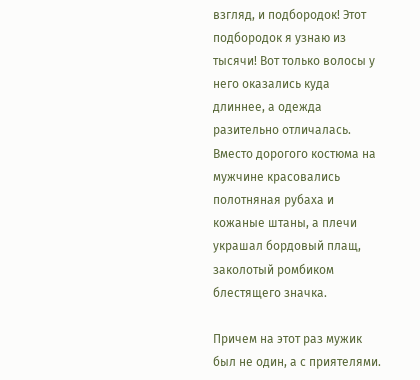взгляд, и подбородок! Этот подбородок я узнаю из тысячи! Вот только волосы у него оказались куда длиннее, а одежда разительно отличалась. Вместо дорогого костюма на мужчине красовались полотняная рубаха и кожаные штаны, а плечи украшал бордовый плащ, заколотый ромбиком блестящего значка.

Причем на этот раз мужик был не один, а с приятелями.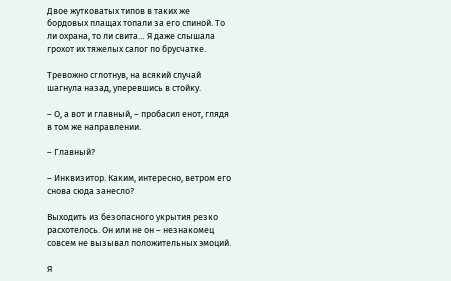Двое жутковатых типов в таких же бордовых плащах топали за его спиной. То ли охрана, то ли свита… Я даже слышала грохот их тяжелых сапог по брусчатке.

Тревожно сглотнув, на всякий случай шагнула назад, уперевшись в стойку.

– О, а вот и главный, – пробасил енот, глядя в том же направлении.

– Главный?

– Инквизитор. Каким, интересно, ветром его снова сюда занесло?

Выходить из безопасного укрытия резко расхотелось. Он или не он – незнакомец совсем не вызывал положительных эмоций.

Я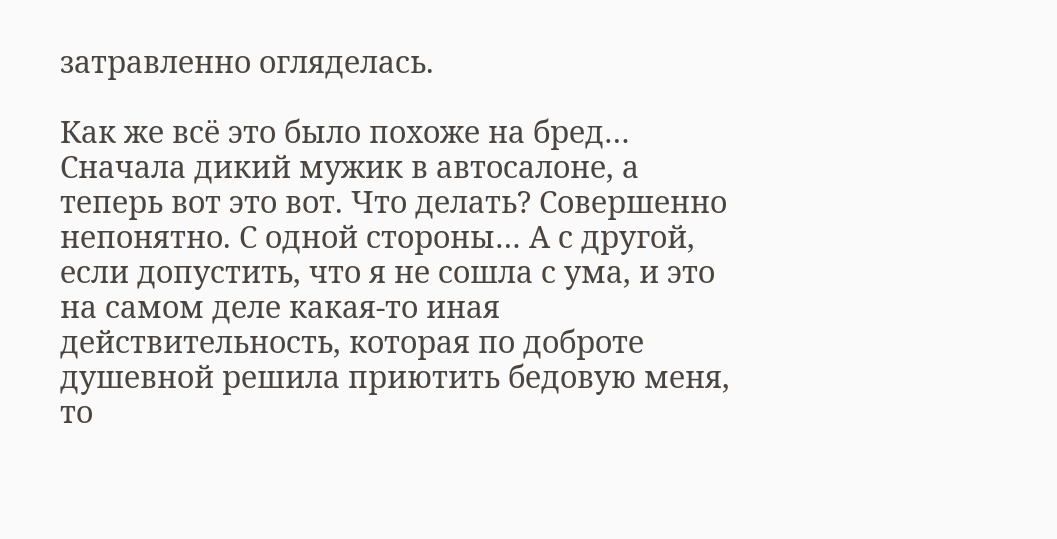затравленно огляделась.

Как же всё это было похоже на бред… Сначала дикий мужик в автосалоне, а теперь вот это вот. Что делать? Совершенно непонятно. С одной стороны… А с другой, если допустить, что я не сошла с ума, и это на самом деле какая-то иная действительность, которая по доброте душевной решила приютить бедовую меня, то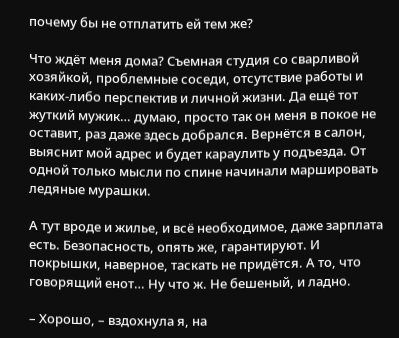почему бы не отплатить ей тем же?

Что ждёт меня дома? Съемная студия со сварливой хозяйкой, проблемные соседи, отсутствие работы и каких-либо перспектив и личной жизни. Да ещё тот жуткий мужик… думаю, просто так он меня в покое не оставит, раз даже здесь добрался. Вернётся в салон, выяснит мой адрес и будет караулить у подъезда. От одной только мысли по спине начинали маршировать ледяные мурашки.

А тут вроде и жилье, и всё необходимое, даже зарплата есть. Безопасность, опять же, гарантируют. И покрышки, наверное, таскать не придётся. А то, что говорящий енот… Ну что ж. Не бешеный, и ладно.

– Хорошо, – вздохнула я, на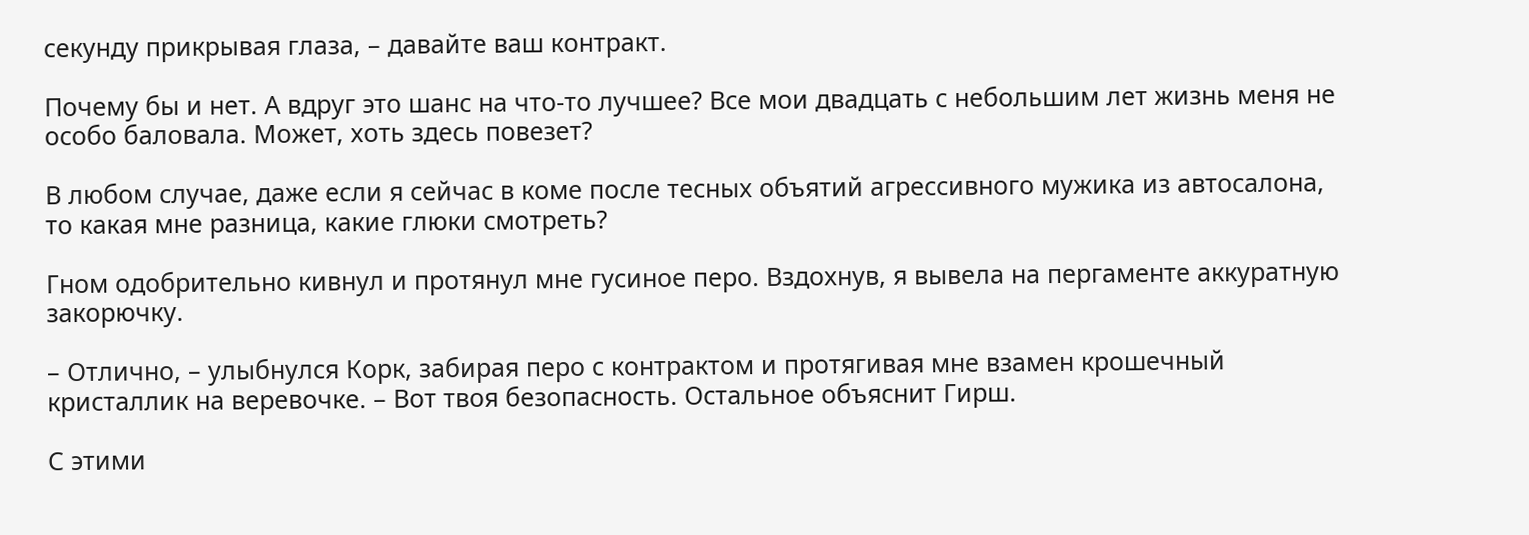секунду прикрывая глаза, – давайте ваш контракт.

Почему бы и нет. А вдруг это шанс на что-то лучшее? Все мои двадцать с небольшим лет жизнь меня не особо баловала. Может, хоть здесь повезет?

В любом случае, даже если я сейчас в коме после тесных объятий агрессивного мужика из автосалона, то какая мне разница, какие глюки смотреть?

Гном одобрительно кивнул и протянул мне гусиное перо. Вздохнув, я вывела на пергаменте аккуратную закорючку.

– Отлично, – улыбнулся Корк, забирая перо с контрактом и протягивая мне взамен крошечный кристаллик на веревочке. – Вот твоя безопасность. Остальное объяснит Гирш.

С этими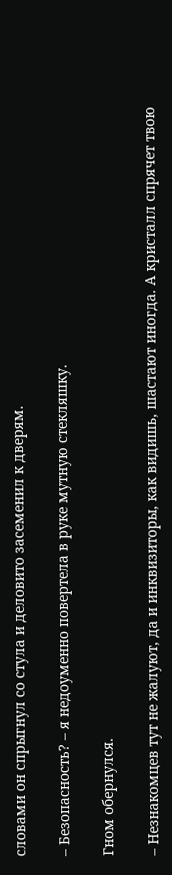словами он спрыгнул со стула и деловито засеменил к дверям.

– Безопасность? – я недоуменно повертела в руке мутную стекляшку.

Гном обернулся.

– Незнакомцев тут не жалуют, да и инквизиторы, как видишь, шастают иногда. А кристалл спрячет твою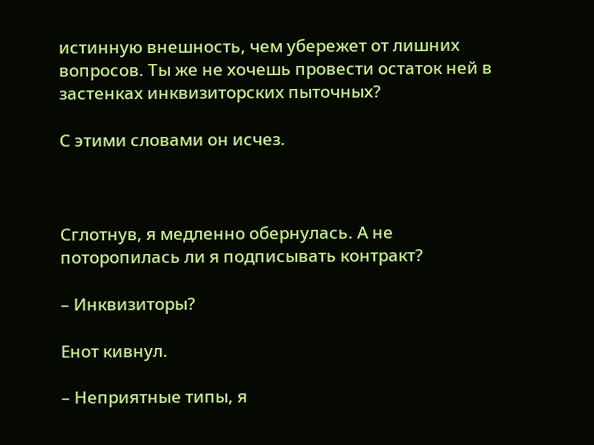истинную внешность, чем убережет от лишних вопросов. Ты же не хочешь провести остаток ней в застенках инквизиторских пыточных?

С этими словами он исчез.



Сглотнув, я медленно обернулась. А не поторопилась ли я подписывать контракт?

– Инквизиторы?

Енот кивнул.

– Неприятные типы, я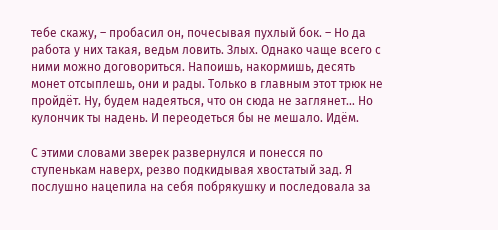тебе скажу, – пробасил он, почесывая пухлый бок. – Но да работа у них такая, ведьм ловить. Злых. Однако чаще всего с ними можно договориться. Напоишь, накормишь, десять монет отсыплешь, они и рады. Только в главным этот трюк не пройдёт. Ну, будем надеяться, что он сюда не заглянет… Но кулончик ты надень. И переодеться бы не мешало. Идём.

С этими словами зверек развернулся и понесся по ступенькам наверх, резво подкидывая хвостатый зад. Я послушно нацепила на себя побрякушку и последовала за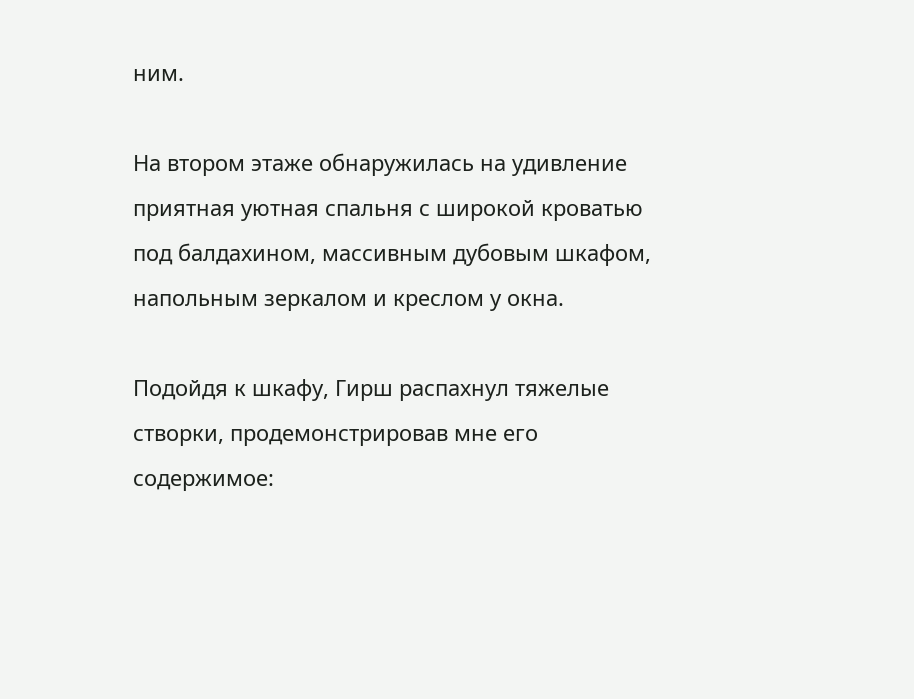ним.

На втором этаже обнаружилась на удивление приятная уютная спальня с широкой кроватью под балдахином, массивным дубовым шкафом, напольным зеркалом и креслом у окна.

Подойдя к шкафу, Гирш распахнул тяжелые створки, продемонстрировав мне его содержимое: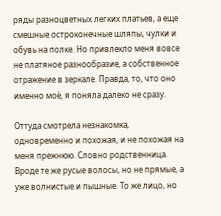ряды разноцветных легких платьев, а еще смешные остроконечные шляпы, чулки и обувь на полке. Но привлекло меня вовсе не платяное разнообразие, а собственное отражение в зеркале. Правда, то, что оно именно моё, я поняла далеко не сразу.

Оттуда смотрела незнакомка, одновременно и похожая, и не похожая на меня прежнюю. Словно родственница. Вроде те же русые волосы, но не прямые, а уже волнистые и пышные. То же лицо, но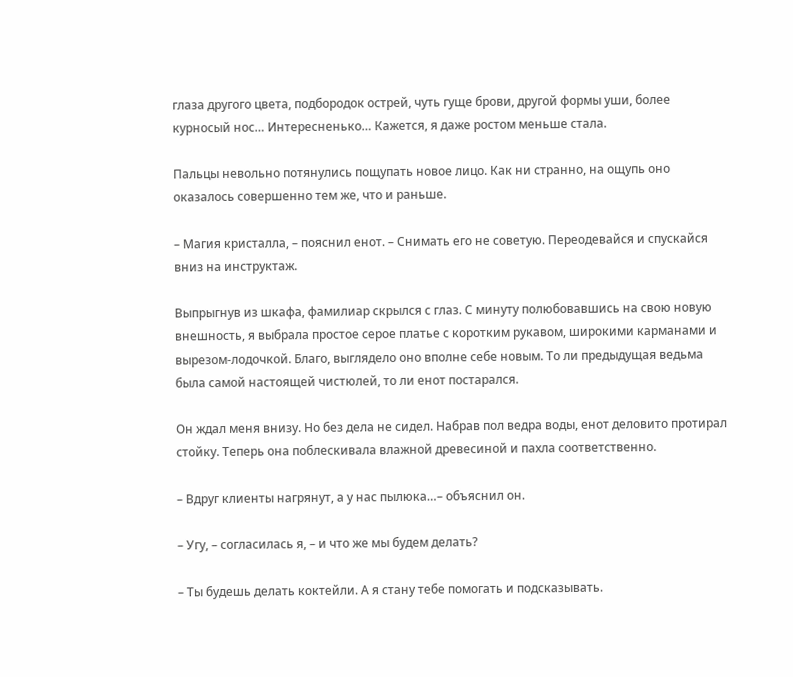глаза другого цвета, подбородок острей, чуть гуще брови, другой формы уши, более курносый нос… Интересненько… Кажется, я даже ростом меньше стала.

Пальцы невольно потянулись пощупать новое лицо. Как ни странно, на ощупь оно оказалось совершенно тем же, что и раньше.

– Магия кристалла, – пояснил енот. – Снимать его не советую. Переодевайся и спускайся вниз на инструктаж.

Выпрыгнув из шкафа, фамилиар скрылся с глаз. С минуту полюбовавшись на свою новую внешность, я выбрала простое серое платье с коротким рукавом, широкими карманами и вырезом-лодочкой. Благо, выглядело оно вполне себе новым. То ли предыдущая ведьма была самой настоящей чистюлей, то ли енот постарался.

Он ждал меня внизу. Но без дела не сидел. Набрав пол ведра воды, енот деловито протирал стойку. Теперь она поблескивала влажной древесиной и пахла соответственно.

– Вдруг клиенты нагрянут, а у нас пылюка…– объяснил он.

– Угу, – согласилась я, – и что же мы будем делать?

– Ты будешь делать коктейли. А я стану тебе помогать и подсказывать.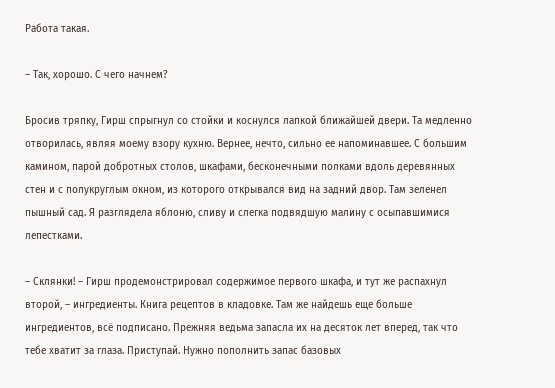Работа такая.

– Так, хорошо. С чего начнем?

Бросив тряпку, Гирш спрыгнул со стойки и коснулся лапкой ближайшей двери. Та медленно отворилась, являя моему взору кухню. Вернее, нечто, сильно ее напоминавшее. С большим камином, парой добротных столов, шкафами, бесконечными полками вдоль деревянных стен и с полукруглым окном, из которого открывался вид на задний двор. Там зеленел пышный сад. Я разглядела яблоню, сливу и слегка подвядшую малину с осыпавшимися лепестками.

– Склянки! – Гирш продемонстрировал содержимое первого шкафа, и тут же распахнул второй, – ингредиенты. Книга рецептов в кладовке. Там же найдешь еще больше ингредиентов, всё подписано. Прежняя ведьма запасла их на десяток лет вперед, так что тебе хватит за глаза. Приступай. Нужно пополнить запас базовых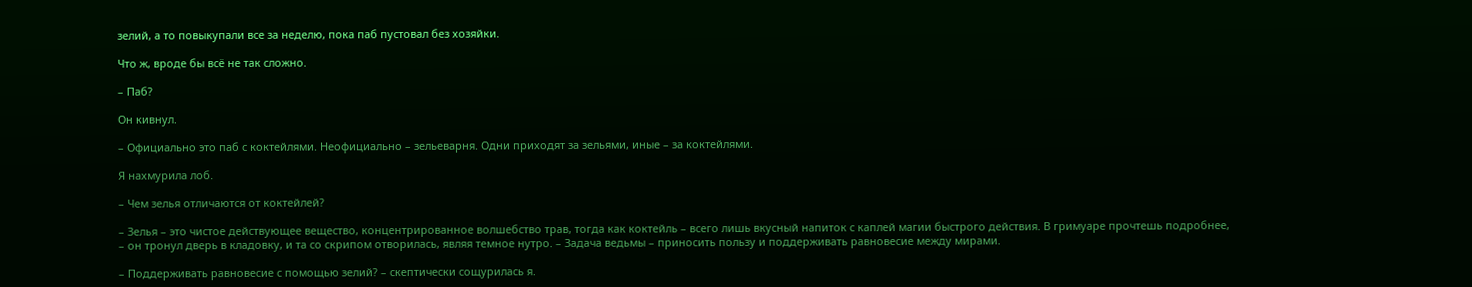зелий, а то повыкупали все за неделю, пока паб пустовал без хозяйки.

Что ж, вроде бы всё не так сложно.

– Паб?

Он кивнул.

– Официально это паб с коктейлями. Неофициально – зельеварня. Одни приходят за зельями, иные – за коктейлями.

Я нахмурила лоб.

– Чем зелья отличаются от коктейлей?

– Зелья – это чистое действующее вещество, концентрированное волшебство трав, тогда как коктейль – всего лишь вкусный напиток с каплей магии быстрого действия. В гримуаре прочтешь подробнее, – он тронул дверь в кладовку, и та со скрипом отворилась, являя темное нутро. – Задача ведьмы – приносить пользу и поддерживать равновесие между мирами.

– Поддерживать равновесие с помощью зелий? – скептически сощурилась я.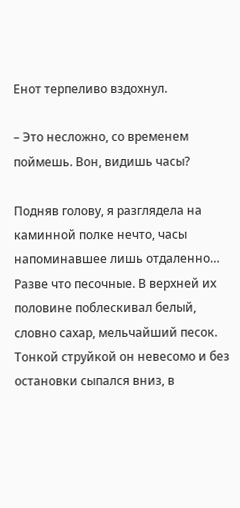Енот терпеливо вздохнул.

– Это несложно, со временем поймешь. Вон, видишь часы?

Подняв голову, я разглядела на каминной полке нечто, часы напоминавшее лишь отдаленно… Разве что песочные. В верхней их половине поблескивал белый, словно сахар, мельчайший песок. Тонкой струйкой он невесомо и без остановки сыпался вниз, в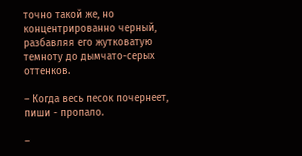точно такой же, но концентрированно черный, разбавляя его жутковатую темноту до дымчато-серых оттенков.

– Когда весь песок почернеет, пиши - пропало.

–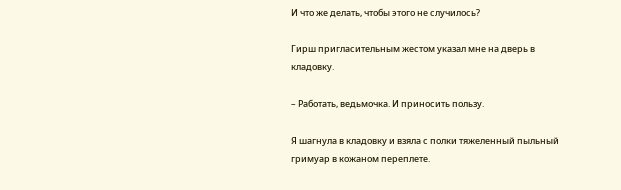И что же делать, чтобы этого не случилось?

Гирш пригласительным жестом указал мне на дверь в кладовку.

– Работать, ведьмочка. И приносить пользу.

Я шагнула в кладовку и взяла с полки тяжеленный пыльный гримуар в кожаном переплете.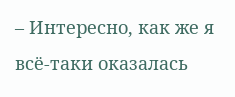– Интересно, как же я всё-таки оказалась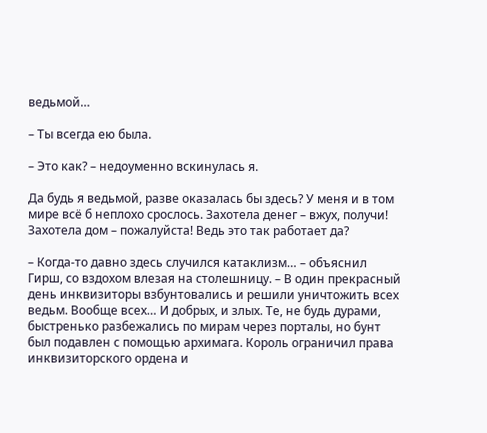ведьмой…

– Ты всегда ею была.

– Это как? – недоуменно вскинулась я.

Да будь я ведьмой, разве оказалась бы здесь? У меня и в том мире всё б неплохо срослось. Захотела денег – вжух, получи! Захотела дом – пожалуйста! Ведь это так работает да?

– Когда-то давно здесь случился катаклизм… – объяснил Гирш, со вздохом влезая на столешницу. – В один прекрасный день инквизиторы взбунтовались и решили уничтожить всех ведьм. Вообще всех… И добрых, и злых. Те, не будь дурами, быстренько разбежались по мирам через порталы, но бунт был подавлен с помощью архимага. Король ограничил права инквизиторского ордена и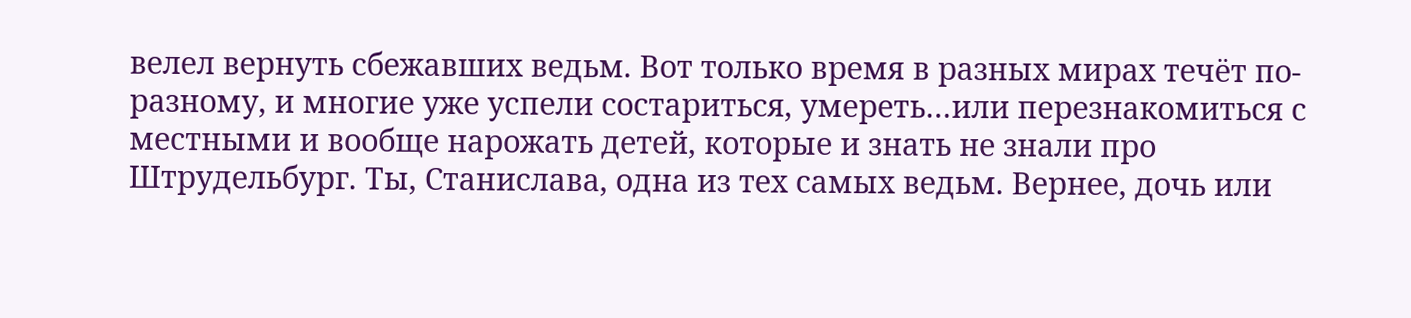велел вернуть сбежавших ведьм. Вот только время в разных мирах течёт по-разному, и многие уже успели состариться, умереть…или перезнакомиться с местными и вообще нарожать детей, которые и знать не знали про Штрудельбург. Ты, Станислава, одна из тех самых ведьм. Вернее, дочь или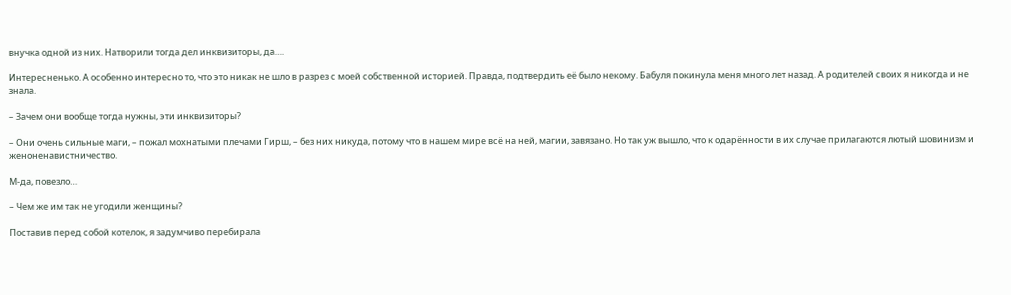внучка одной из них. Натворили тогда дел инквизиторы, да….

Интересненько. А особенно интересно то, что это никак не шло в разрез с моей собственной историей. Правда, подтвердить её было некому. Бабуля покинула меня много лет назад. А родителей своих я никогда и не знала.

– Зачем они вообще тогда нужны, эти инквизиторы?

– Они очень сильные маги, – пожал мохнатыми плечами Гирш, – без них никуда, потому что в нашем мире всё на ней, магии, завязано. Но так уж вышло, что к одарённости в их случае прилагаются лютый шовинизм и женоненавистничество.

М-да, повезло…

– Чем же им так не угодили женщины?

Поставив перед собой котелок, я задумчиво перебирала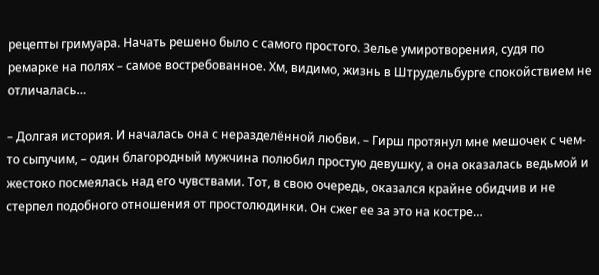рецепты гримуара. Начать решено было с самого простого. Зелье умиротворения, судя по ремарке на полях – самое востребованное. Хм, видимо, жизнь в Штрудельбурге спокойствием не отличалась…

– Долгая история. И началась она с неразделённой любви. – Гирш протянул мне мешочек с чем-то сыпучим, – один благородный мужчина полюбил простую девушку, а она оказалась ведьмой и жестоко посмеялась над его чувствами. Тот, в свою очередь, оказался крайне обидчив и не стерпел подобного отношения от простолюдинки. Он сжег ее за это на костре…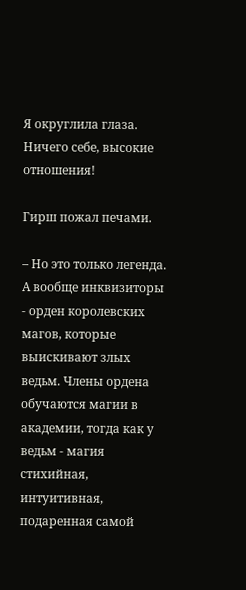Я округлила глаза. Ничего себе, высокие отношения!

Гирш пожал печами.

– Но это только легенда. А вообще инквизиторы - орден королевских магов, которые выискивают злых ведьм. Члены ордена обучаются магии в академии, тогда как у ведьм - магия стихийная, интуитивная, подаренная самой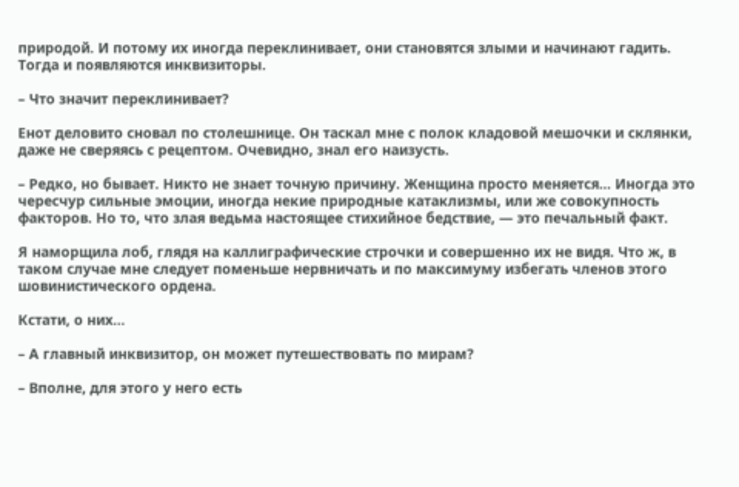природой. И потому их иногда переклинивает, они становятся злыми и начинают гадить. Тогда и появляются инквизиторы.

– Что значит переклинивает?

Енот деловито сновал по столешнице. Он таскал мне с полок кладовой мешочки и склянки, даже не сверяясь с рецептом. Очевидно, знал его наизусть.

– Редко, но бывает. Никто не знает точную причину. Женщина просто меняется… Иногда это чересчур сильные эмоции, иногда некие природные катаклизмы, или же совокупность факторов. Но то, что злая ведьма настоящее стихийное бедствие, — это печальный факт.

Я наморщила лоб, глядя на каллиграфические строчки и совершенно их не видя. Что ж, в таком случае мне следует поменьше нервничать и по максимуму избегать членов этого шовинистического ордена.

Кстати, о них…

– А главный инквизитор, он может путешествовать по мирам?

– Вполне, для этого у него есть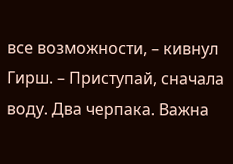все возможности, – кивнул Гирш. – Приступай, сначала воду. Два черпака. Важна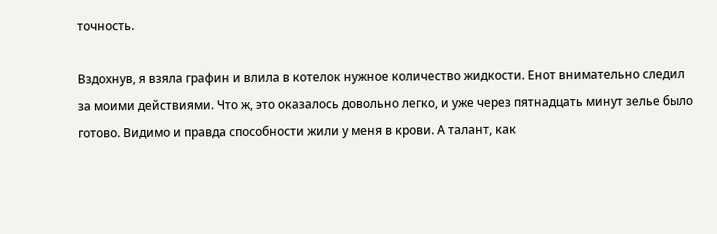точность.

Вздохнув, я взяла графин и влила в котелок нужное количество жидкости. Енот внимательно следил за моими действиями. Что ж, это оказалось довольно легко, и уже через пятнадцать минут зелье было готово. Видимо и правда способности жили у меня в крови. А талант, как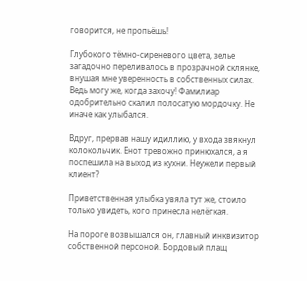говорится, не пропьёшь!

Глубокого тёмно-сиреневого цвета, зелье загадочно переливалось в прозрачной склянке, внушая мне уверенность в собственных силах. Ведь могу же, когда захочу! Фамилиар одобрительно скалил полосатую мордочку. Не иначе как улыбался.

Вдруг, прервав нашу идиллию, у входа звякнул колокольчик. Енот тревожно принюхался, а я поспешила на выход из кухни. Неужели первый клиент?

Приветственная улыбка увяла тут же, стоило только увидеть, кого принесла нелёгкая.

На пороге возвышался он, главный инквизитор собственной персоной. Бордовый плащ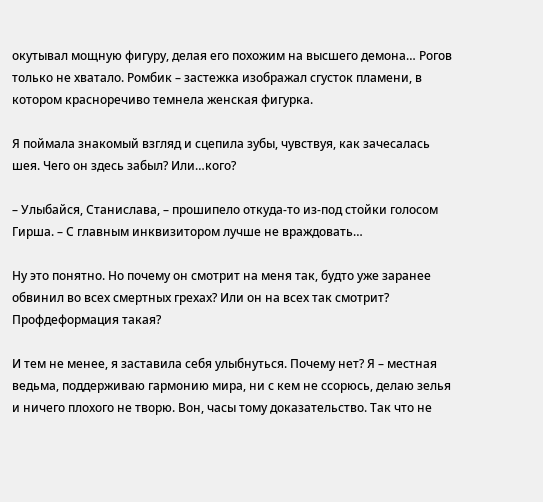окутывал мощную фигуру, делая его похожим на высшего демона… Рогов только не хватало. Ромбик – застежка изображал сгусток пламени, в котором красноречиво темнела женская фигурка.

Я поймала знакомый взгляд и сцепила зубы, чувствуя, как зачесалась шея. Чего он здесь забыл? Или…кого?

– Улыбайся, Станислава, – прошипело откуда-то из-под стойки голосом Гирша. – С главным инквизитором лучше не враждовать…

Ну это понятно. Но почему он смотрит на меня так, будто уже заранее обвинил во всех смертных грехах? Или он на всех так смотрит? Профдеформация такая?

И тем не менее, я заставила себя улыбнуться. Почему нет? Я – местная ведьма, поддерживаю гармонию мира, ни с кем не ссорюсь, делаю зелья и ничего плохого не творю. Вон, часы тому доказательство. Так что не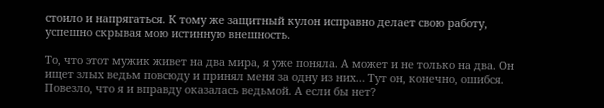стоило и напрягаться. К тому же защитный кулон исправно делает свою работу, успешно скрывая мою истинную внешность.

То, что этот мужик живет на два мира, я уже поняла. А может и не только на два. Он ищет злых ведьм повсюду и принял меня за одну из них… Тут он, конечно, ошибся. Повезло, что я и вправду оказалась ведьмой. А если бы нет?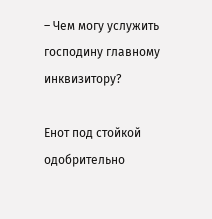– Чем могу услужить господину главному инквизитору?

Енот под стойкой одобрительно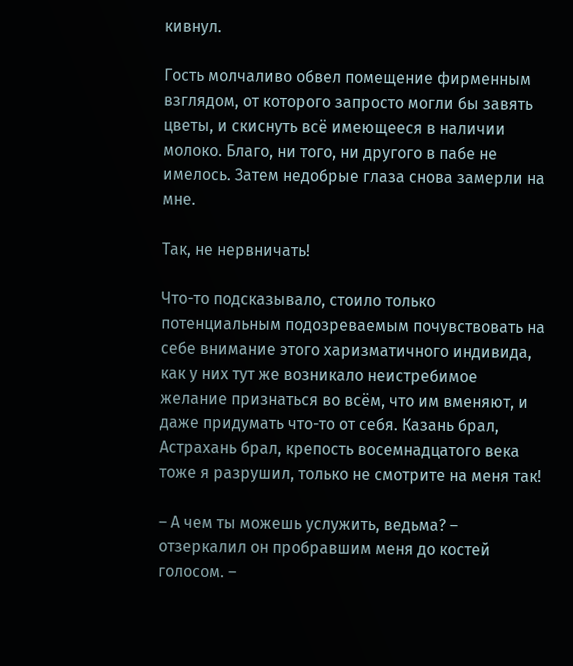кивнул.

Гость молчаливо обвел помещение фирменным взглядом, от которого запросто могли бы завять цветы, и скиснуть всё имеющееся в наличии молоко. Благо, ни того, ни другого в пабе не имелось. Затем недобрые глаза снова замерли на мне.

Так, не нервничать!

Что-то подсказывало, стоило только потенциальным подозреваемым почувствовать на себе внимание этого харизматичного индивида, как у них тут же возникало неистребимое желание признаться во всём, что им вменяют, и даже придумать что-то от себя. Казань брал, Астрахань брал, крепость восемнадцатого века тоже я разрушил, только не смотрите на меня так!

– А чем ты можешь услужить, ведьма? – отзеркалил он пробравшим меня до костей голосом. –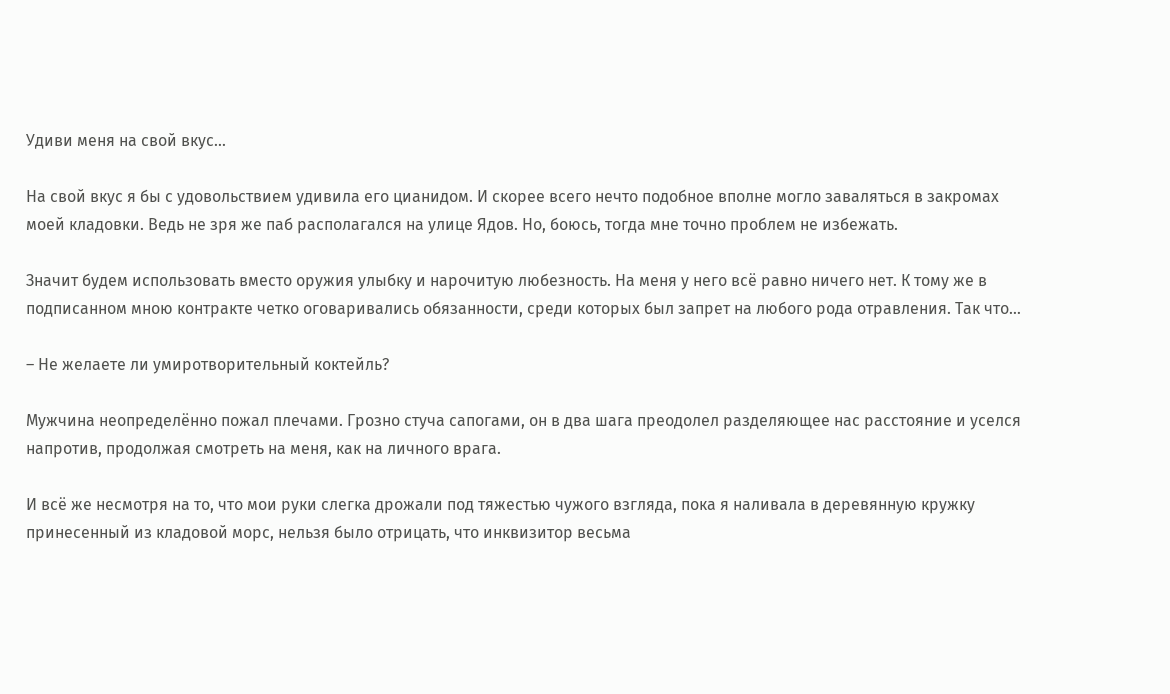Удиви меня на свой вкус...

На свой вкус я бы с удовольствием удивила его цианидом. И скорее всего нечто подобное вполне могло заваляться в закромах моей кладовки. Ведь не зря же паб располагался на улице Ядов. Но, боюсь, тогда мне точно проблем не избежать.

Значит будем использовать вместо оружия улыбку и нарочитую любезность. На меня у него всё равно ничего нет. К тому же в подписанном мною контракте четко оговаривались обязанности, среди которых был запрет на любого рода отравления. Так что…

– Не желаете ли умиротворительный коктейль?

Мужчина неопределённо пожал плечами. Грозно стуча сапогами, он в два шага преодолел разделяющее нас расстояние и уселся напротив, продолжая смотреть на меня, как на личного врага.

И всё же несмотря на то, что мои руки слегка дрожали под тяжестью чужого взгляда, пока я наливала в деревянную кружку принесенный из кладовой морс, нельзя было отрицать, что инквизитор весьма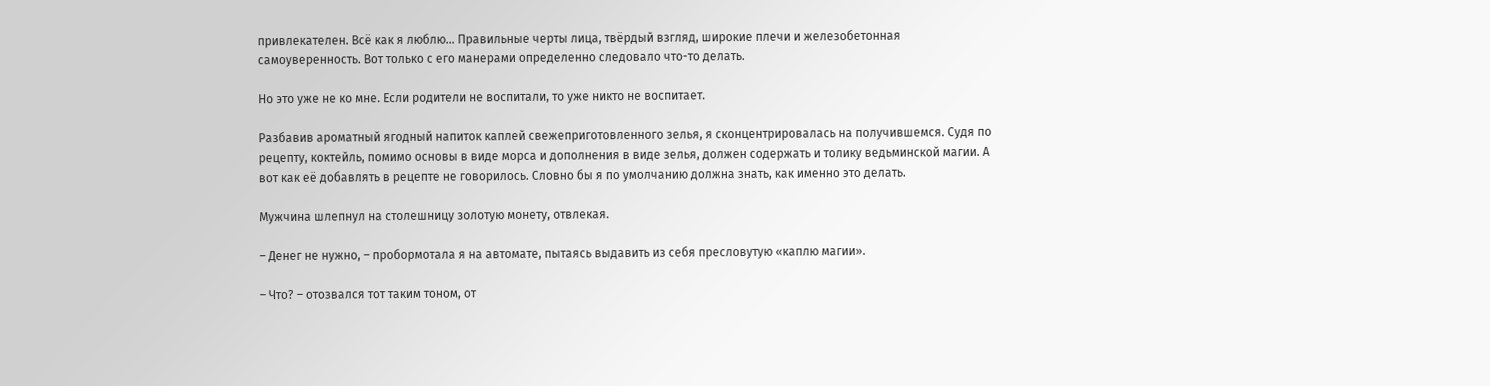привлекателен. Всё как я люблю... Правильные черты лица, твёрдый взгляд, широкие плечи и железобетонная самоуверенность. Вот только с его манерами определенно следовало что-то делать.

Но это уже не ко мне. Если родители не воспитали, то уже никто не воспитает.

Разбавив ароматный ягодный напиток каплей свежеприготовленного зелья, я сконцентрировалась на получившемся. Судя по рецепту, коктейль, помимо основы в виде морса и дополнения в виде зелья, должен содержать и толику ведьминской магии. А вот как её добавлять в рецепте не говорилось. Словно бы я по умолчанию должна знать, как именно это делать.

Мужчина шлепнул на столешницу золотую монету, отвлекая.

– Денег не нужно, – пробормотала я на автомате, пытаясь выдавить из себя пресловутую «каплю магии».

– Что? – отозвался тот таким тоном, от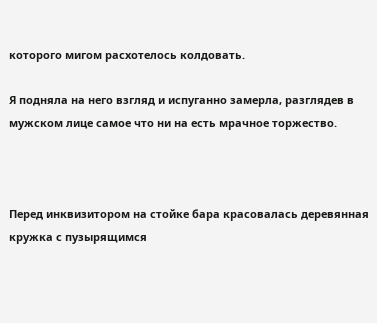которого мигом расхотелось колдовать.

Я подняла на него взгляд и испуганно замерла, разглядев в мужском лице самое что ни на есть мрачное торжество.



Перед инквизитором на стойке бара красовалась деревянная кружка с пузырящимся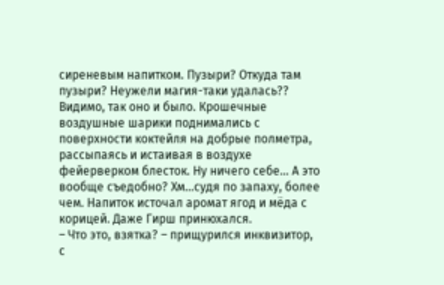сиреневым напитком. Пузыри? Откуда там пузыри? Неужели магия-таки удалась??
Видимо, так оно и было. Крошечные воздушные шарики поднимались с поверхности коктейля на добрые полметра, рассыпаясь и истаивая в воздухе фейерверком блесток. Ну ничего себе… А это вообще съедобно? Хм...судя по запаху, более чем. Напиток источал аромат ягод и мёда с корицей. Даже Гирш принюхался.
– Что это, взятка? – прищурился инквизитор, с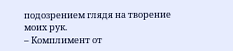подозрением глядя на творение моих рук.
– Комплимент от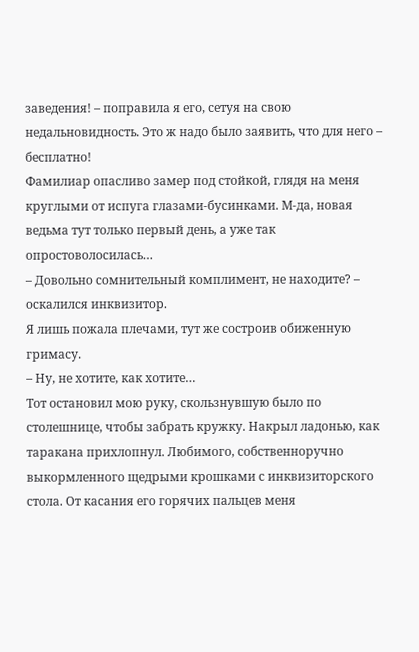заведения! – поправила я его, сетуя на свою недальновидность. Это ж надо было заявить, что для него – бесплатно!
Фамилиар опасливо замер под стойкой, глядя на меня круглыми от испуга глазами-бусинками. М-да, новая ведьма тут только первый день, а уже так опростоволосилась…
– Довольно сомнительный комплимент, не находите? – оскалился инквизитор.
Я лишь пожала плечами, тут же состроив обиженную гримасу.
– Ну, не хотите, как хотите…
Тот остановил мою руку, скользнувшую было по столешнице, чтобы забрать кружку. Накрыл ладонью, как таракана прихлопнул. Любимого, собственноручно выкормленного щедрыми крошками с инквизиторского стола. От касания его горячих пальцев меня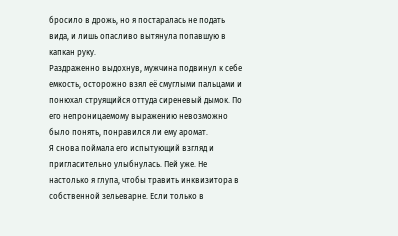бросило в дрожь, но я постаралась не подать вида, и лишь опасливо вытянула попавшую в капкан руку.
Раздраженно выдохнув, мужчина подвинул к себе емкость, осторожно взял её смуглыми пальцами и понюхал струящийся оттуда сиреневый дымок. По его непроницаемому выражению невозможно было понять, понравился ли ему аромат.
Я снова поймала его испытующий взгляд и пригласительно улыбнулась. Пей уже. Не настолько я глупа, чтобы травить инквизитора в собственной зельеварне. Если только в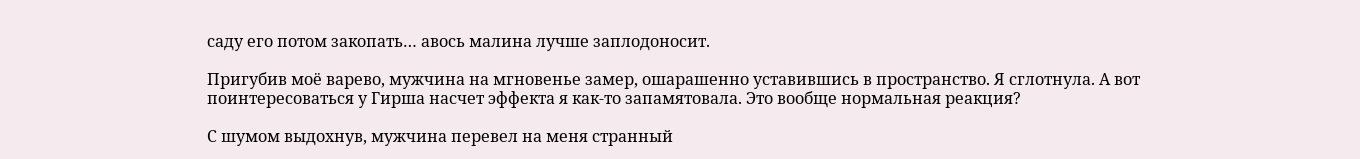саду его потом закопать… авось малина лучше заплодоносит.

Пригубив моё варево, мужчина на мгновенье замер, ошарашенно уставившись в пространство. Я сглотнула. А вот поинтересоваться у Гирша насчет эффекта я как-то запамятовала. Это вообще нормальная реакция?

С шумом выдохнув, мужчина перевел на меня странный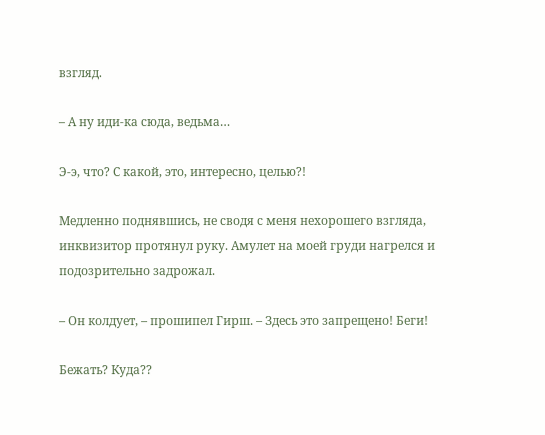взгляд.

– А ну иди-ка сюда, ведьма…

Э-э, что? С какой, это, интересно, целью?!

Медленно поднявшись, не сводя с меня нехорошего взгляда, инквизитор протянул руку. Амулет на моей груди нагрелся и подозрительно задрожал.

– Он колдует, – прошипел Гирш. – Здесь это запрещено! Беги!

Бежать? Куда??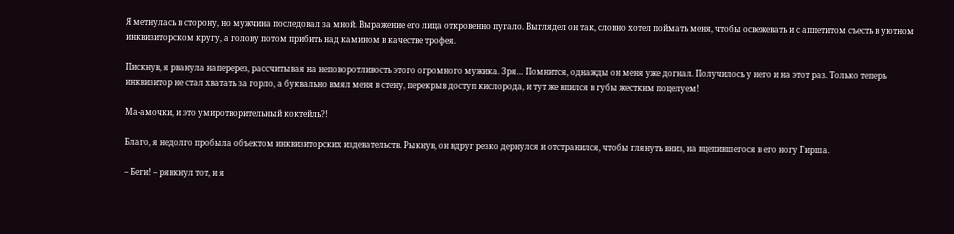Я метнулась в сторону, но мужчина последовал за мной. Выражение его лица откровенно пугало. Выглядел он так, словно хотел поймать меня, чтобы освежевать и с аппетитом съесть в уютном инквизиторском кругу, а голову потом прибить над камином в качестве трофея.

Пискнув, я рванула наперерез, рассчитывая на неповоротливость этого огромного мужика. Зря… Помнится, однажды он меня уже догнал. Получилось у него и на этот раз. Только теперь инквизитор не стал хватать за горло, а буквально вмял меня в стену, перекрыв доступ кислорода, и тут же впился в губы жестким поцелуем!

Ма-амочки, и это умиротворительный коктейль?!

Благо, я недолго пробыла объектом инквизиторских издевательств. Рыкнув, он вдруг резко дернулся и отстранился, чтобы глянуть вниз, на вцепившегося в его ногу Гирша.

– Беги! – рявкнул тот, и я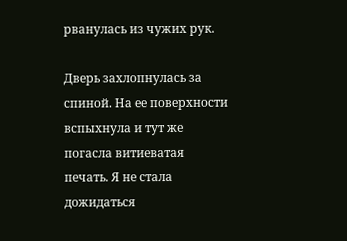рванулась из чужих рук.

Дверь захлопнулась за спиной. На ее поверхности вспыхнула и тут же погасла витиеватая печать. Я не стала дожидаться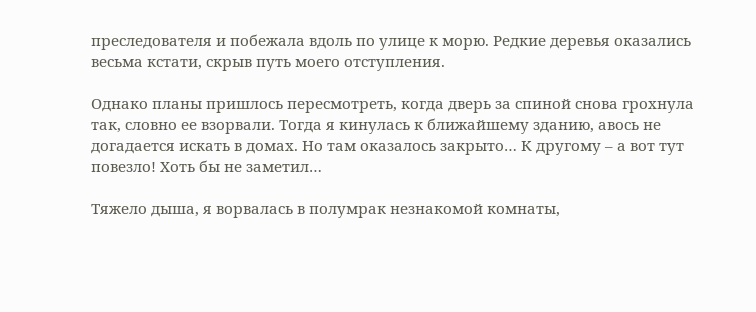преследователя и побежала вдоль по улице к морю. Редкие деревья оказались весьма кстати, скрыв путь моего отступления.

Однако планы пришлось пересмотреть, когда дверь за спиной снова грохнула так, словно ее взорвали. Тогда я кинулась к ближайшему зданию, авось не догадается искать в домах. Но там оказалось закрыто… К другому – а вот тут повезло! Хоть бы не заметил…

Тяжело дыша, я ворвалась в полумрак незнакомой комнаты,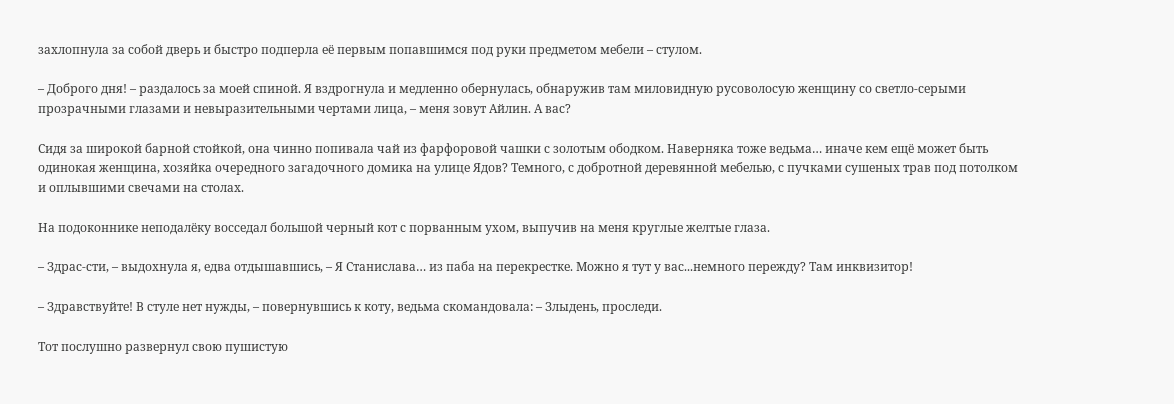захлопнула за собой дверь и быстро подперла её первым попавшимся под руки предметом мебели – стулом.

– Доброго дня! – раздалось за моей спиной. Я вздрогнула и медленно обернулась, обнаружив там миловидную русоволосую женщину со светло-серыми прозрачными глазами и невыразительными чертами лица, – меня зовут Айлин. А вас?

Сидя за широкой барной стойкой, она чинно попивала чай из фарфоровой чашки с золотым ободком. Наверняка тоже ведьма… иначе кем ещё может быть одинокая женщина, хозяйка очередного загадочного домика на улице Ядов? Темного, с добротной деревянной мебелью, с пучками сушеных трав под потолком и оплывшими свечами на столах.

На подоконнике неподалёку восседал большой черный кот с порванным ухом, выпучив на меня круглые желтые глаза.

– Здрас-сти, – выдохнула я, едва отдышавшись, – Я Станислава… из паба на перекрестке. Можно я тут у вас...немного пережду? Там инквизитор!

– Здравствуйте! В стуле нет нужды, – повернувшись к коту, ведьма скомандовала: – Злыдень, проследи.

Тот послушно развернул свою пушистую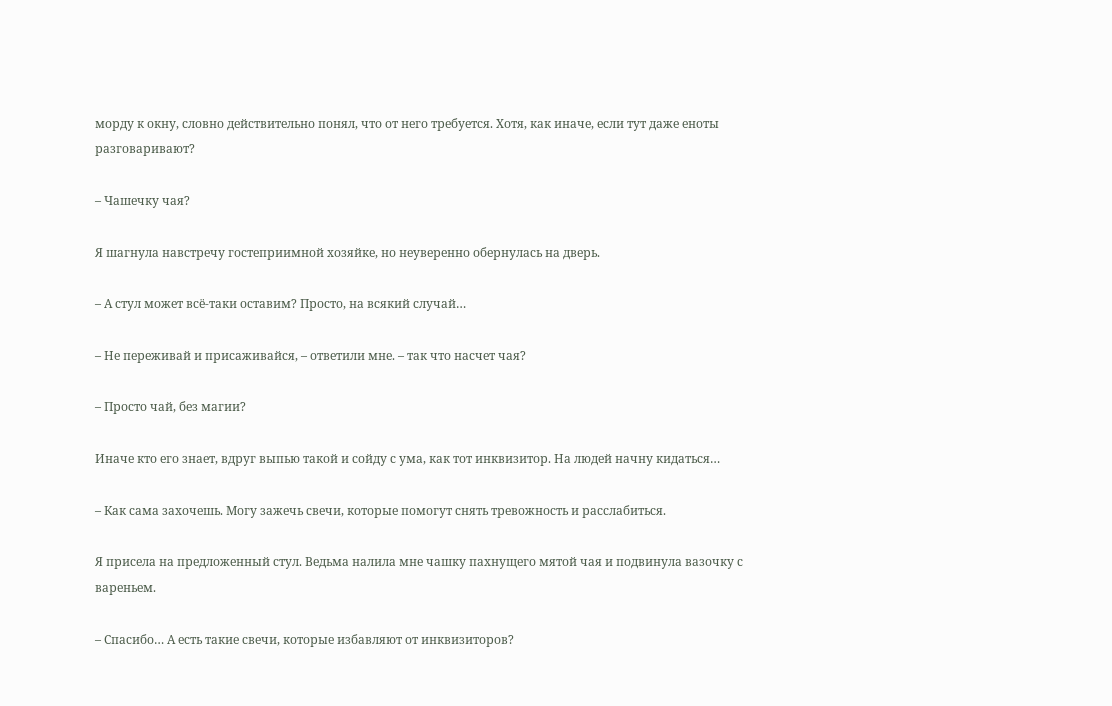морду к окну, словно действительно понял, что от него требуется. Хотя, как иначе, если тут даже еноты разговаривают?

– Чашечку чая?

Я шагнула навстречу гостеприимной хозяйке, но неуверенно обернулась на дверь.

– А стул может всё-таки оставим? Просто, на всякий случай…

– Не переживай и присаживайся, – ответили мне. – так что насчет чая?

– Просто чай, без магии?

Иначе кто его знает, вдруг выпью такой и сойду с ума, как тот инквизитор. На людей начну кидаться…

– Как сама захочешь. Могу зажечь свечи, которые помогут снять тревожность и расслабиться.

Я присела на предложенный стул. Ведьма налила мне чашку пахнущего мятой чая и подвинула вазочку с вареньем.

– Спасибо… А есть такие свечи, которые избавляют от инквизиторов?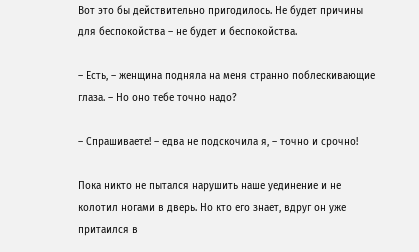Вот это бы действительно пригодилось. Не будет причины для беспокойства – не будет и беспокойства.

– Есть, – женщина подняла на меня странно поблескивающие глаза. – Но оно тебе точно надо?

– Спрашиваете! – едва не подскочила я, – точно и срочно!

Пока никто не пытался нарушить наше уединение и не колотил ногами в дверь. Но кто его знает, вдруг он уже притаился в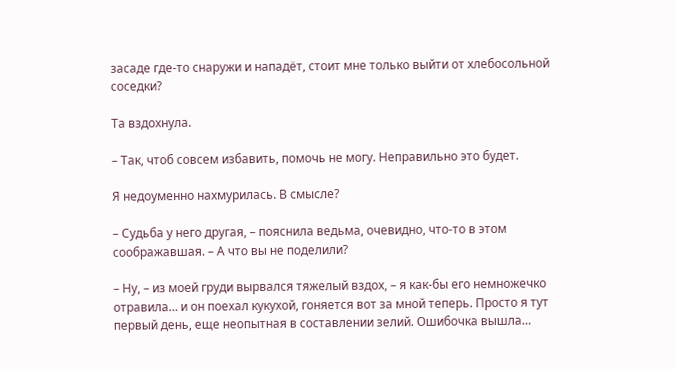засаде где-то снаружи и нападёт, стоит мне только выйти от хлебосольной соседки?

Та вздохнула.

– Так, чтоб совсем избавить, помочь не могу. Неправильно это будет.

Я недоуменно нахмурилась. В смысле?

– Судьба у него другая, – пояснила ведьма, очевидно, что-то в этом соображавшая. – А что вы не поделили?

– Ну, – из моей груди вырвался тяжелый вздох, – я как-бы его немножечко отравила… и он поехал кукухой, гоняется вот за мной теперь. Просто я тут первый день, еще неопытная в составлении зелий. Ошибочка вышла…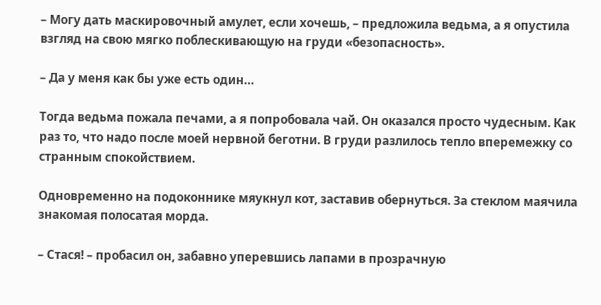– Могу дать маскировочный амулет, если хочешь, – предложила ведьма, а я опустила взгляд на свою мягко поблескивающую на груди «безопасность».

– Да у меня как бы уже есть один…

Тогда ведьма пожала печами, а я попробовала чай. Он оказался просто чудесным. Как раз то, что надо после моей нервной беготни. В груди разлилось тепло вперемежку со странным спокойствием.

Одновременно на подоконнике мяукнул кот, заставив обернуться. За стеклом маячила знакомая полосатая морда.

– Стася! – пробасил он, забавно уперевшись лапами в прозрачную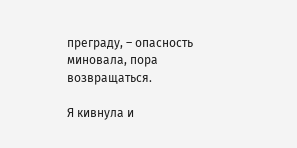преграду, – опасность миновала, пора возвращаться.

Я кивнула и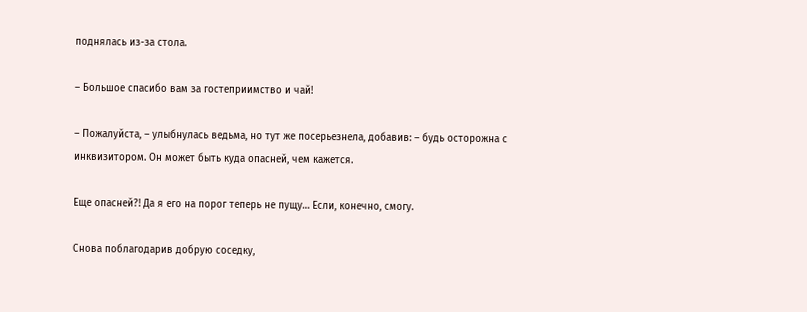поднялась из-за стола.

– Большое спасибо вам за гостеприимство и чай!

– Пожалуйста, – улыбнулась ведьма, но тут же посерьезнела, добавив: – будь осторожна с инквизитором. Он может быть куда опасней, чем кажется.

Еще опасней?! Да я его на порог теперь не пущу… Если, конечно, смогу.

Снова поблагодарив добрую соседку,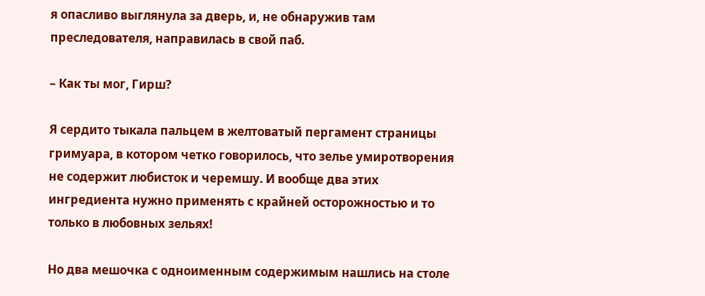я опасливо выглянула за дверь, и, не обнаружив там преследователя, направилась в свой паб.

– Как ты мог, Гирш?

Я сердито тыкала пальцем в желтоватый пергамент страницы гримуара, в котором четко говорилось, что зелье умиротворения не содержит любисток и черемшу. И вообще два этих ингредиента нужно применять с крайней осторожностью и то только в любовных зельях!

Но два мешочка с одноименным содержимым нашлись на столе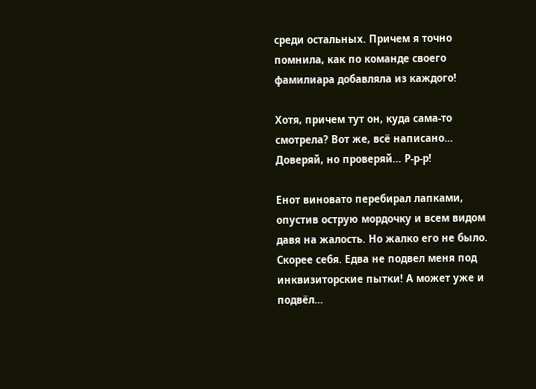среди остальных. Причем я точно помнила, как по команде своего фамилиара добавляла из каждого!

Хотя, причем тут он, куда сама-то смотрела? Вот же, всё написано… Доверяй, но проверяй… Р-р-р!

Енот виновато перебирал лапками, опустив острую мордочку и всем видом давя на жалость. Но жалко его не было. Скорее себя. Едва не подвел меня под инквизиторские пытки! А может уже и подвёл…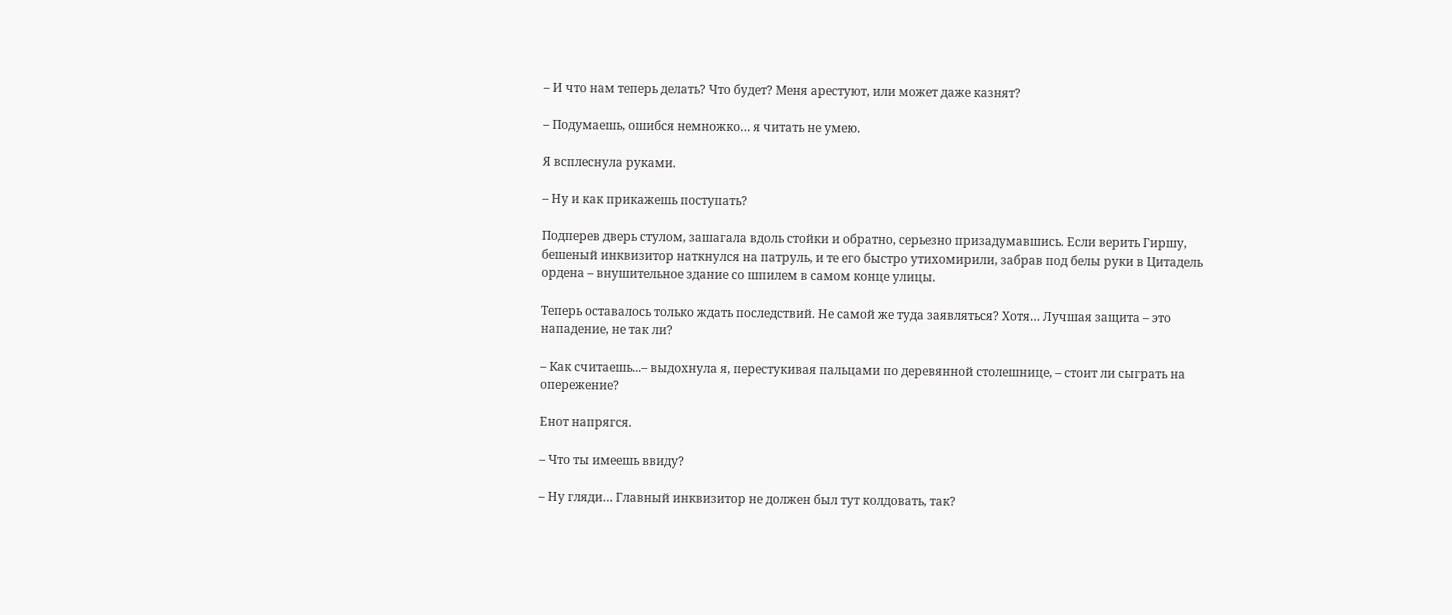– И что нам теперь делать? Что будет? Меня арестуют, или может даже казнят?

– Подумаешь, ошибся немножко… я читать не умею.

Я всплеснула руками.

– Ну и как прикажешь поступать?

Подперев дверь стулом, зашагала вдоль стойки и обратно, серьезно призадумавшись. Если верить Гиршу, бешеный инквизитор наткнулся на патруль, и те его быстро утихомирили, забрав под белы руки в Цитадель ордена – внушительное здание со шпилем в самом конце улицы.

Теперь оставалось только ждать последствий. Не самой же туда заявляться? Хотя… Лучшая защита – это нападение, не так ли?

– Как считаешь...– выдохнула я, перестукивая пальцами по деревянной столешнице, – стоит ли сыграть на опережение?

Енот напрягся.

– Что ты имеешь ввиду?

– Ну гляди… Главный инквизитор не должен был тут колдовать, так?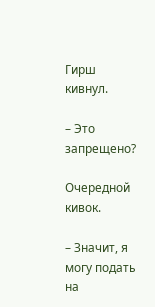Гирш кивнул.

– Это запрещено?

Очередной кивок.

– Значит, я могу подать на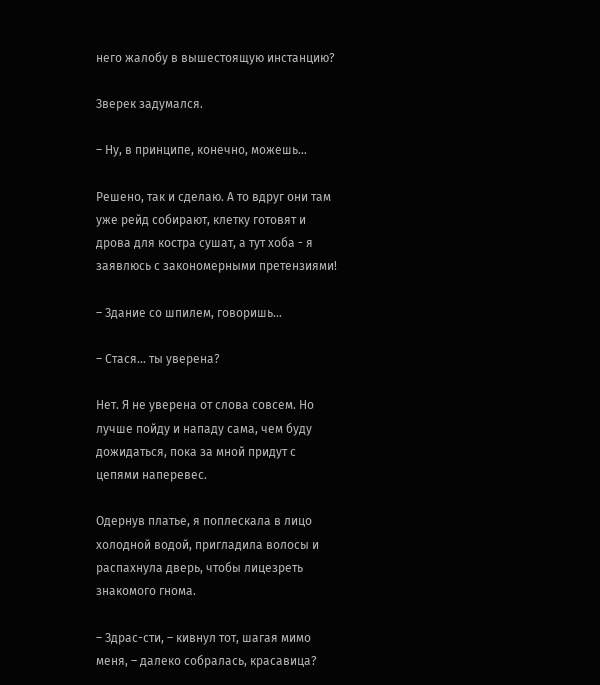него жалобу в вышестоящую инстанцию?

Зверек задумался.

– Ну, в принципе, конечно, можешь…

Решено, так и сделаю. А то вдруг они там уже рейд собирают, клетку готовят и дрова для костра сушат, а тут хоба - я заявлюсь с закономерными претензиями!

– Здание со шпилем, говоришь…

– Стася… ты уверена?

Нет. Я не уверена от слова совсем. Но лучше пойду и нападу сама, чем буду дожидаться, пока за мной придут с цепями наперевес.

Одернув платье, я поплескала в лицо холодной водой, пригладила волосы и распахнула дверь, чтобы лицезреть знакомого гнома.

– Здрас-сти, – кивнул тот, шагая мимо меня, – далеко собралась, красавица?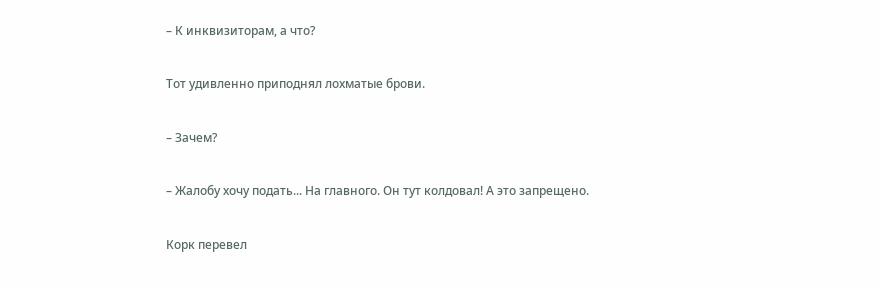– К инквизиторам, а что?

Тот удивленно приподнял лохматые брови.

– Зачем?

– Жалобу хочу подать... На главного. Он тут колдовал! А это запрещено.

Корк перевел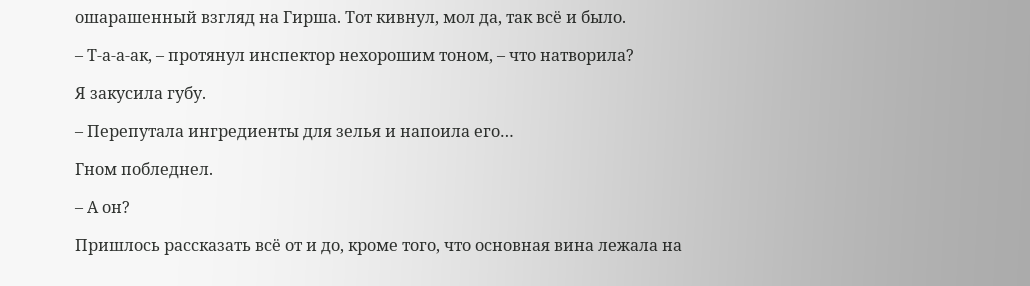ошарашенный взгляд на Гирша. Тот кивнул, мол да, так всё и было.

– Т-а-а-ак, – протянул инспектор нехорошим тоном, – что натворила?

Я закусила губу.

– Перепутала ингредиенты для зелья и напоила его…

Гном побледнел.

– А он?

Пришлось рассказать всё от и до, кроме того, что основная вина лежала на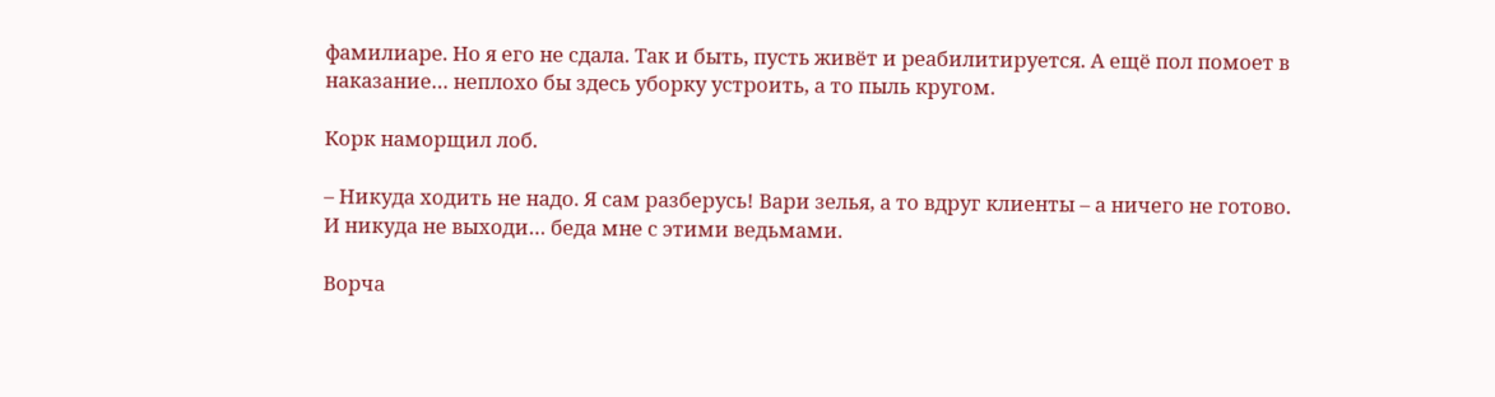фамилиаре. Но я его не сдала. Так и быть, пусть живёт и реабилитируется. А ещё пол помоет в наказание… неплохо бы здесь уборку устроить, а то пыль кругом.

Корк наморщил лоб.

– Никуда ходить не надо. Я сам разберусь! Вари зелья, а то вдруг клиенты – а ничего не готово. И никуда не выходи… беда мне с этими ведьмами.

Ворча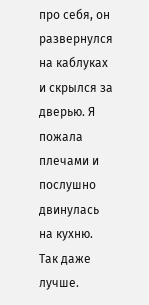про себя, он развернулся на каблуках и скрылся за дверью. Я пожала плечами и послушно двинулась на кухню. Так даже лучше.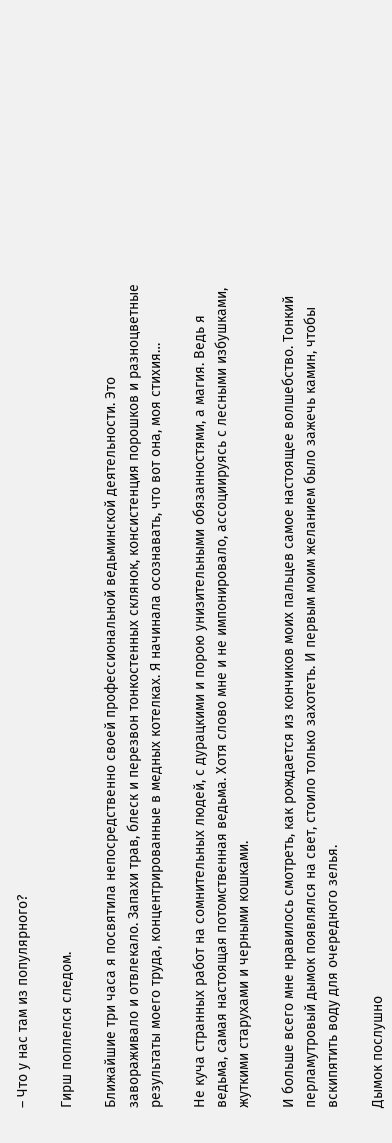– Что у нас там из популярного?

Гирш поплелся следом.

Ближайшие три часа я посвятила непосредственно своей профессиональной ведьминской деятельности. Это завораживало и отвлекало. Запахи трав, блеск и перезвон тонкостенных склянок, консистенция порошков и разноцветные результаты моего труда, концентрированные в медных котелках. Я начинала осознавать, что вот она, моя стихия…

Не куча странных работ на сомнительных людей, с дурацкими и порою унизительными обязанностями, а магия. Ведь я ведьма, самая настоящая потомственная ведьма. Хотя слово мне и не импонировало, ассоциируясь с лесными избушками, жуткими старухами и черными кошками.

И больше всего мне нравилось смотреть, как рождается из кончиков моих пальцев самое настоящее волшебство. Тонкий перламутровый дымок появлялся на свет, стоило только захотеть. И первым моим желанием было зажечь камин, чтобы вскипятить воду для очередного зелья.

Дымок послушно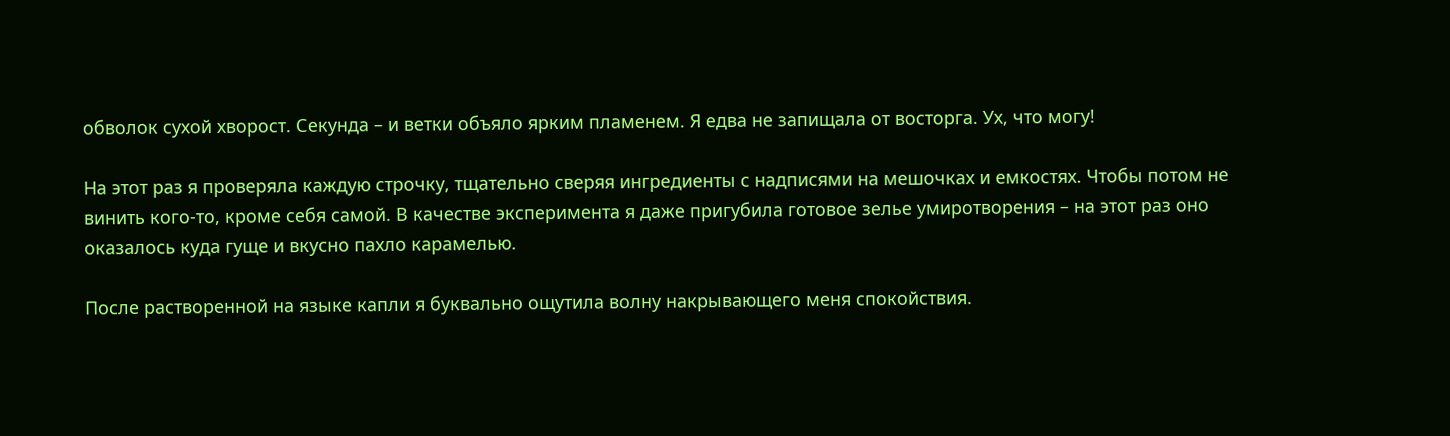обволок сухой хворост. Секунда – и ветки объяло ярким пламенем. Я едва не запищала от восторга. Ух, что могу!

На этот раз я проверяла каждую строчку, тщательно сверяя ингредиенты с надписями на мешочках и емкостях. Чтобы потом не винить кого-то, кроме себя самой. В качестве эксперимента я даже пригубила готовое зелье умиротворения – на этот раз оно оказалось куда гуще и вкусно пахло карамелью.

После растворенной на языке капли я буквально ощутила волну накрывающего меня спокойствия.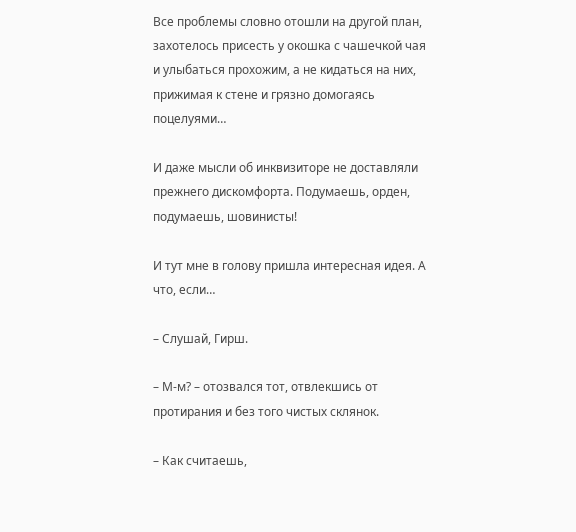Все проблемы словно отошли на другой план, захотелось присесть у окошка с чашечкой чая и улыбаться прохожим, а не кидаться на них, прижимая к стене и грязно домогаясь поцелуями…

И даже мысли об инквизиторе не доставляли прежнего дискомфорта. Подумаешь, орден, подумаешь, шовинисты!

И тут мне в голову пришла интересная идея. А что, если…

– Слушай, Гирш.

– М-м? – отозвался тот, отвлекшись от протирания и без того чистых склянок.

– Как считаешь,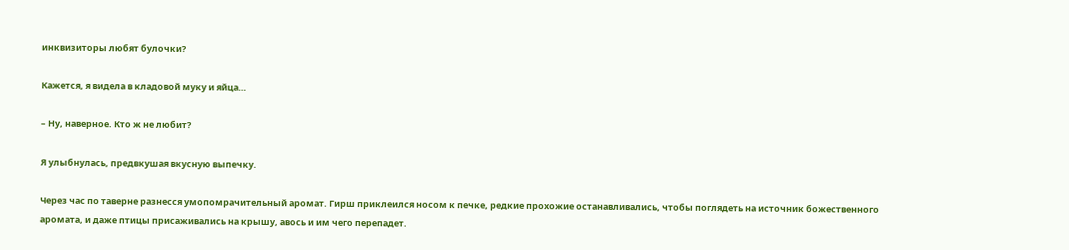инквизиторы любят булочки?

Кажется, я видела в кладовой муку и яйца…

– Ну, наверное. Кто ж не любит?

Я улыбнулась, предвкушая вкусную выпечку.

Через час по таверне разнесся умопомрачительный аромат. Гирш приклеился носом к печке, редкие прохожие останавливались, чтобы поглядеть на источник божественного аромата, и даже птицы присаживались на крышу, авось и им чего перепадет.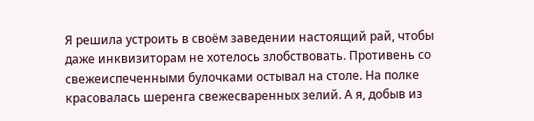Я решила устроить в своём заведении настоящий рай, чтобы даже инквизиторам не хотелось злобствовать. Противень со свежеиспеченными булочками остывал на столе. На полке красовалась шеренга свежесваренных зелий. А я, добыв из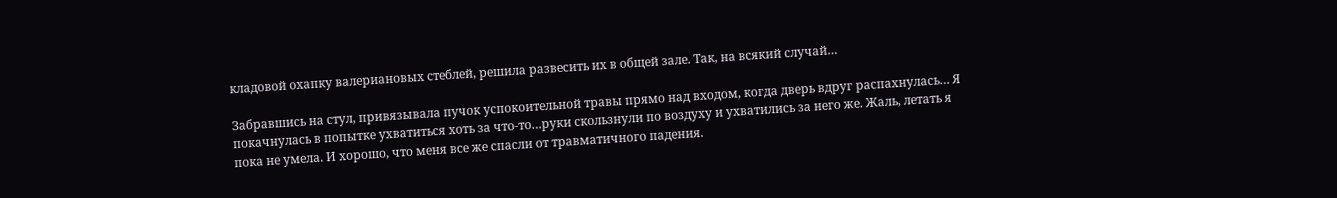кладовой охапку валериановых стеблей, решила развесить их в общей зале. Так, на всякий случай…

Забравшись на стул, привязывала пучок успокоительной травы прямо над входом, когда дверь вдруг распахнулась… Я покачнулась в попытке ухватиться хоть за что-то…руки скользнули по воздуху и ухватились за него же. Жаль, летать я пока не умела. И хорошо, что меня все же спасли от травматичного падения.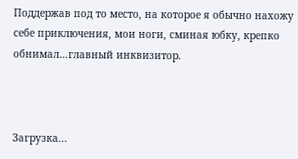Поддержав под то место, на которое я обычно нахожу себе приключения, мои ноги, сминая юбку, крепко обнимал…главный инквизитор.



Загрузка...